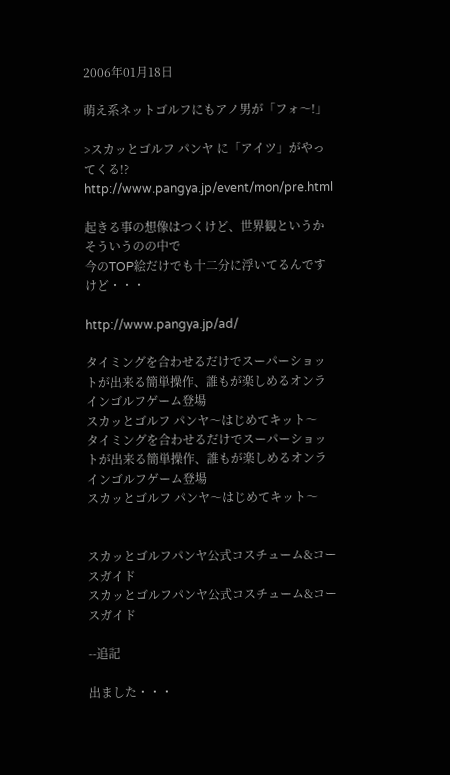2006年01月18日

萌え系ネットゴルフにもアノ男が「フォ〜!」

>スカッとゴルフ パンヤ に「アイツ」がやってくる!?
http://www.pangya.jp/event/mon/pre.html

起きる事の想像はつくけど、世界観というかそういうのの中で
今のTOP絵だけでも十二分に浮いてるんですけど・・・

http://www.pangya.jp/ad/

タイミングを合わせるだけでスーパーショットが出来る簡単操作、誰もが楽しめるオンラインゴルフゲーム登場
スカッとゴルフ パンヤ〜はじめてキット〜
タイミングを合わせるだけでスーパーショットが出来る簡単操作、誰もが楽しめるオンラインゴルフゲーム登場
スカッとゴルフ パンヤ〜はじめてキット〜


スカッとゴルフパンヤ公式コスチューム&コースガイド
スカッとゴルフパンヤ公式コスチューム&コースガイド

--追記

出ました・・・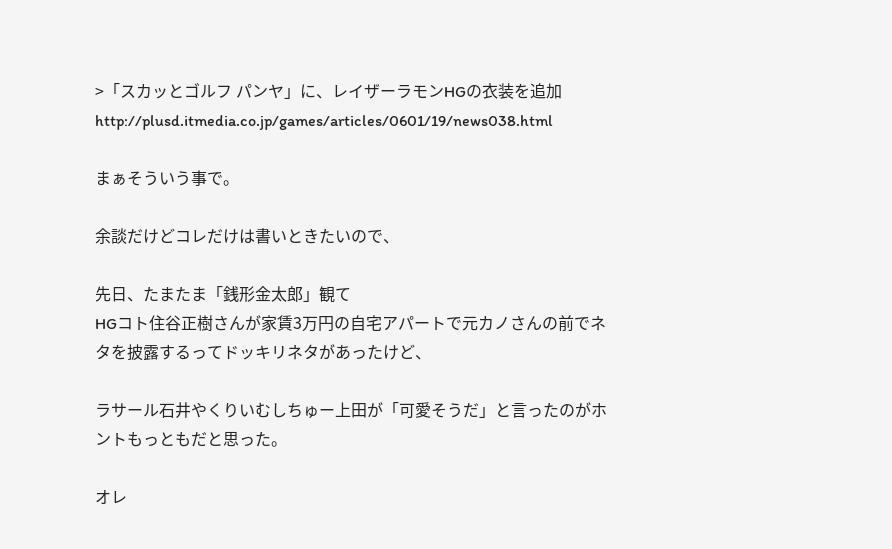>「スカッとゴルフ パンヤ」に、レイザーラモンHGの衣装を追加
http://plusd.itmedia.co.jp/games/articles/0601/19/news038.html

まぁそういう事で。

余談だけどコレだけは書いときたいので、

先日、たまたま「銭形金太郎」観て
HGコト住谷正樹さんが家賃3万円の自宅アパートで元カノさんの前でネタを披露するってドッキリネタがあったけど、

ラサール石井やくりいむしちゅー上田が「可愛そうだ」と言ったのがホントもっともだと思った。

オレ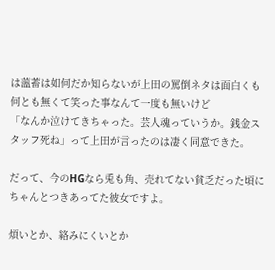は薀蓄は如何だか知らないが上田の罵倒ネタは面白くも何とも無くて笑った事なんて一度も無いけど
「なんか泣けてきちゃった。芸人魂っていうか。銭金スタッフ死ね」って上田が言ったのは凄く同意できた。

だって、今のHGなら兎も角、売れてない貧乏だった頃にちゃんとつきあってた彼女ですよ。

煩いとか、絡みにくいとか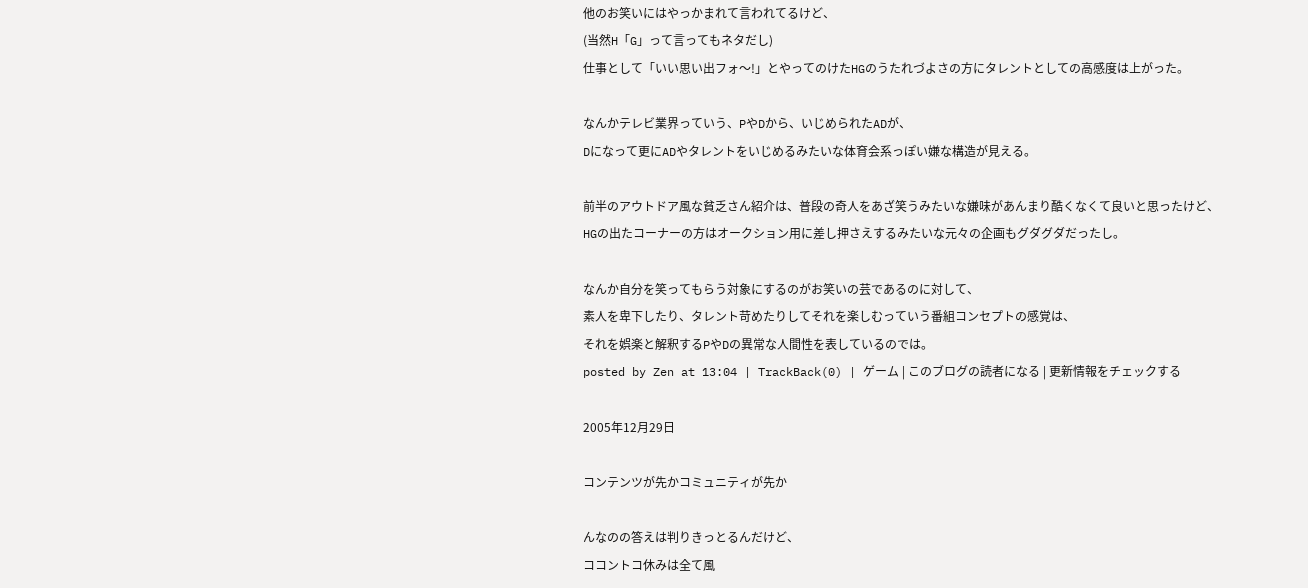他のお笑いにはやっかまれて言われてるけど、
(当然H「G」って言ってもネタだし)
仕事として「いい思い出フォ〜!」とやってのけたHGのうたれづよさの方にタレントとしての高感度は上がった。

なんかテレビ業界っていう、PやDから、いじめられたADが、
Dになって更にADやタレントをいじめるみたいな体育会系っぽい嫌な構造が見える。

前半のアウトドア風な貧乏さん紹介は、普段の奇人をあざ笑うみたいな嫌味があんまり酷くなくて良いと思ったけど、
HGの出たコーナーの方はオークション用に差し押さえするみたいな元々の企画もグダグダだったし。

なんか自分を笑ってもらう対象にするのがお笑いの芸であるのに対して、
素人を卑下したり、タレント苛めたりしてそれを楽しむっていう番組コンセプトの感覚は、
それを娯楽と解釈するPやDの異常な人間性を表しているのでは。
posted by Zen at 13:04 | TrackBack(0) | ゲーム | このブログの読者になる | 更新情報をチェックする

2005年12月29日

コンテンツが先かコミュニティが先か

んなのの答えは判りきっとるんだけど、
ココントコ休みは全て風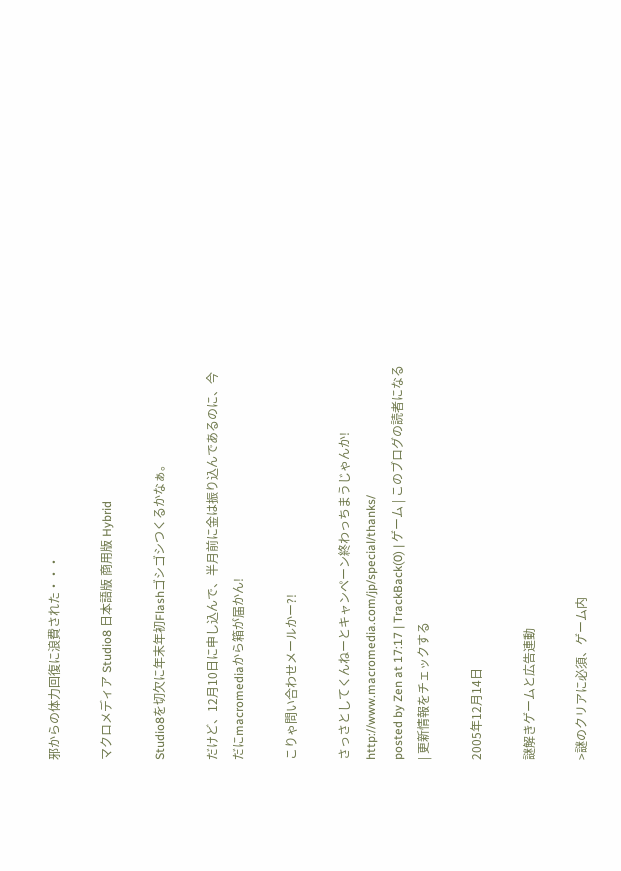邪からの体力回復に浪費された・・・

マクロメディア Studio8 日本語版 商用版 Hybrid

Studio8を切欠に年末年初Flashゴシゴシつくるかなぁ。

だけど、12月10日に申し込んで、半月前に金は振り込んであるのに、今だにmacromediaから箱が届かん!

こりゃ問い合わせメールかー?!

さっさとしてくんねーとキャンペーン終わっちまうじゃんか!
http://www.macromedia.com/jp/special/thanks/
posted by Zen at 17:17 | TrackBack(0) | ゲーム | このブログの読者になる | 更新情報をチェックする

2005年12月14日

謎解きゲームと広告連動

>謎のクリアに必須、ゲーム内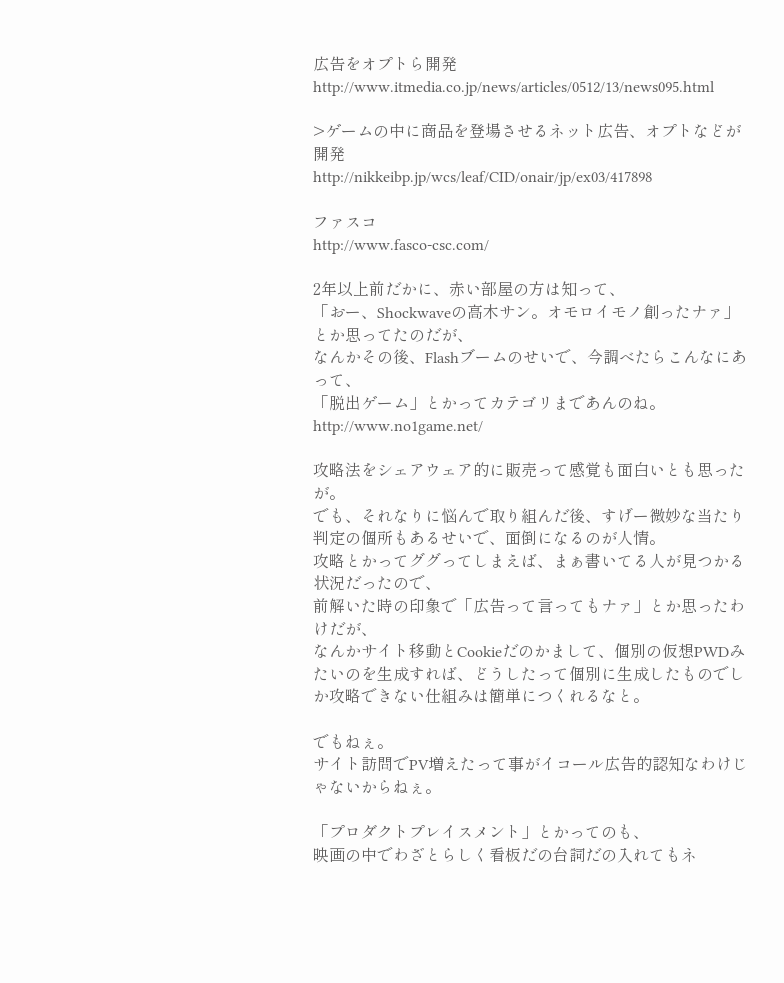広告をオプトら開発
http://www.itmedia.co.jp/news/articles/0512/13/news095.html

>ゲームの中に商品を登場させるネット広告、オプトなどが開発
http://nikkeibp.jp/wcs/leaf/CID/onair/jp/ex03/417898

ファスコ
http://www.fasco-csc.com/

2年以上前だかに、赤い部屋の方は知って、
「おー、Shockwaveの高木サン。オモロイモノ創ったナァ」とか思ってたのだが、
なんかその後、Flashブームのせいで、今調べたらこんなにあって、
「脱出ゲーム」とかってカテゴリまであんのね。
http://www.no1game.net/

攻略法をシェアウェア的に販売って感覚も面白いとも思ったが。
でも、それなりに悩んで取り組んだ後、すげー微妙な当たり判定の個所もあるせいで、面倒になるのが人情。
攻略とかってググってしまえば、まぁ書いてる人が見つかる状況だったので、
前解いた時の印象で「広告って言ってもナァ」とか思ったわけだが、
なんかサイト移動とCookieだのかまして、個別の仮想PWDみたいのを生成すれば、どうしたって個別に生成したものでしか攻略できない仕組みは簡単につくれるなと。

でもねぇ。
サイト訪問でPV増えたって事がイコール広告的認知なわけじゃないからねぇ。

「プロダクトプレイスメント」とかってのも、
映画の中でわざとらしく看板だの台詞だの入れてもネ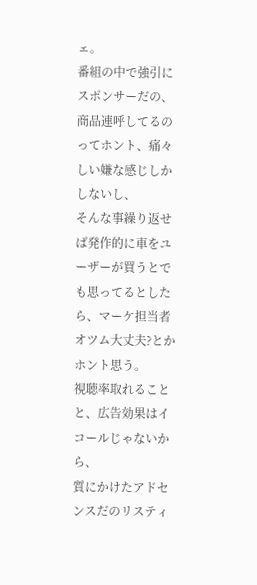ェ。
番組の中で強引にスポンサーだの、商品連呼してるのってホント、痛々しい嫌な感じしかしないし、
そんな事繰り返せば発作的に車をユーザーが買うとでも思ってるとしたら、マーケ担当者オツム大丈夫?とかホント思う。
視聴率取れることと、広告効果はイコールじゃないから、
質にかけたアドセンスだのリスティ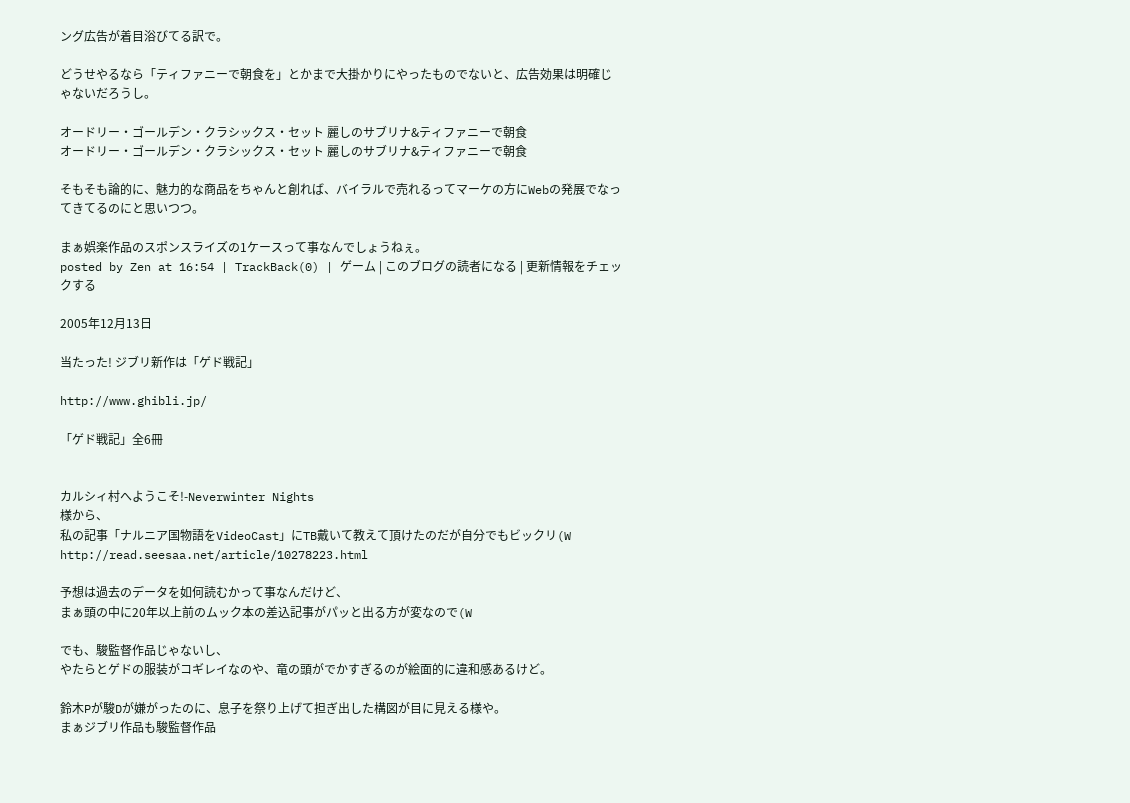ング広告が着目浴びてる訳で。

どうせやるなら「ティファニーで朝食を」とかまで大掛かりにやったものでないと、広告効果は明確じゃないだろうし。

オードリー・ゴールデン・クラシックス・セット 麗しのサブリナ&ティファニーで朝食
オードリー・ゴールデン・クラシックス・セット 麗しのサブリナ&ティファニーで朝食

そもそも論的に、魅力的な商品をちゃんと創れば、バイラルで売れるってマーケの方にWebの発展でなってきてるのにと思いつつ。

まぁ娯楽作品のスポンスライズの1ケースって事なんでしょうねぇ。
posted by Zen at 16:54 | TrackBack(0) | ゲーム | このブログの読者になる | 更新情報をチェックする

2005年12月13日

当たった! ジブリ新作は「ゲド戦記」

http://www.ghibli.jp/

「ゲド戦記」全6冊


カルシィ村へようこそ!-Neverwinter Nights
様から、
私の記事「ナルニア国物語をVideoCast」にTB戴いて教えて頂けたのだが自分でもビックリ(W
http://read.seesaa.net/article/10278223.html

予想は過去のデータを如何読むかって事なんだけど、
まぁ頭の中に20年以上前のムック本の差込記事がパッと出る方が変なので(W

でも、駿監督作品じゃないし、
やたらとゲドの服装がコギレイなのや、竜の頭がでかすぎるのが絵面的に違和感あるけど。

鈴木Pが駿Dが嫌がったのに、息子を祭り上げて担ぎ出した構図が目に見える様や。
まぁジブリ作品も駿監督作品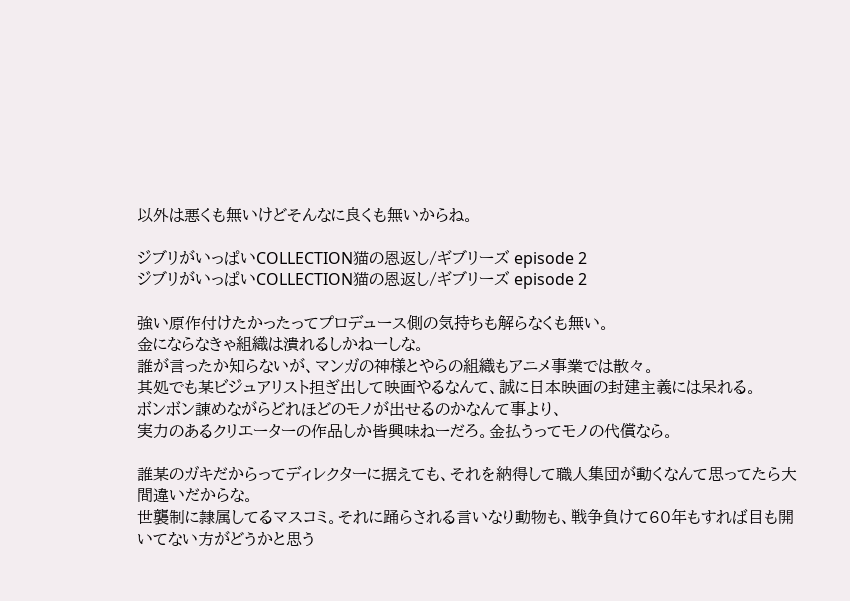以外は悪くも無いけどそんなに良くも無いからね。

ジブリがいっぱいCOLLECTION猫の恩返し/ギブリーズ episode 2
ジブリがいっぱいCOLLECTION猫の恩返し/ギブリーズ episode 2

強い原作付けたかったってプロデュース側の気持ちも解らなくも無い。
金にならなきゃ組織は潰れるしかねーしな。
誰が言ったか知らないが、マンガの神様とやらの組織もアニメ事業では散々。
其処でも某ビジュアリスト担ぎ出して映画やるなんて、誠に日本映画の封建主義には呆れる。
ボンボン諌めながらどれほどのモノが出せるのかなんて事より、
実力のあるクリエーターの作品しか皆興味ねーだろ。金払うってモノの代償なら。

誰某のガキだからってディレクターに据えても、それを納得して職人集団が動くなんて思ってたら大間違いだからな。
世襲制に隷属してるマスコミ。それに踊らされる言いなり動物も、戦争負けて60年もすれば目も開いてない方がどうかと思う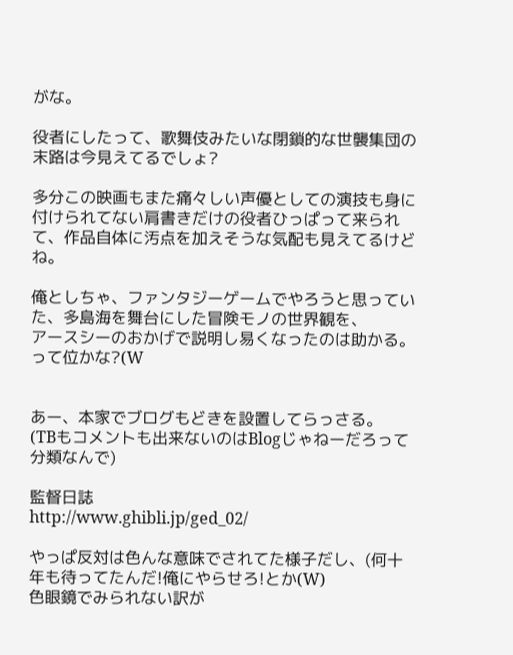がな。

役者にしたって、歌舞伎みたいな閉鎖的な世襲集団の末路は今見えてるでしょ?

多分この映画もまた痛々しい声優としての演技も身に付けられてない肩書きだけの役者ひっぱって来られて、作品自体に汚点を加えそうな気配も見えてるけどね。

俺としちゃ、ファンタジーゲームでやろうと思っていた、多島海を舞台にした冒険モノの世界観を、
アースシーのおかげで説明し易くなったのは助かる。
って位かな?(W


あー、本家でブログもどきを設置してらっさる。
(TBもコメントも出来ないのはBlogじゃねーだろって分類なんで)

監督日誌
http://www.ghibli.jp/ged_02/

やっぱ反対は色んな意味でされてた様子だし、(何十年も待ってたんだ!俺にやらせろ!とか(W)
色眼鏡でみられない訳が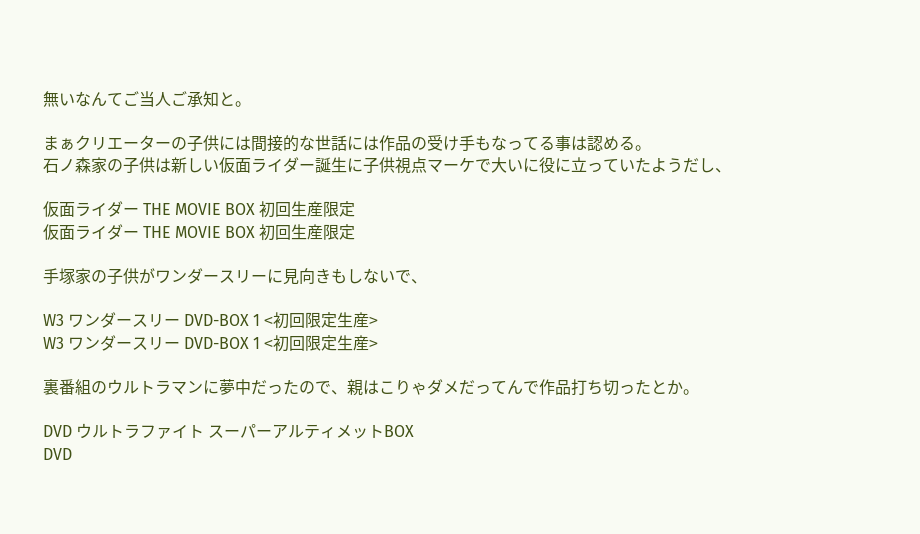無いなんてご当人ご承知と。

まぁクリエーターの子供には間接的な世話には作品の受け手もなってる事は認める。
石ノ森家の子供は新しい仮面ライダー誕生に子供視点マーケで大いに役に立っていたようだし、

仮面ライダー THE MOVIE BOX 初回生産限定
仮面ライダー THE MOVIE BOX 初回生産限定

手塚家の子供がワンダースリーに見向きもしないで、

W3 ワンダースリー DVD-BOX 1 <初回限定生産>
W3 ワンダースリー DVD-BOX 1 <初回限定生産>

裏番組のウルトラマンに夢中だったので、親はこりゃダメだってんで作品打ち切ったとか。

DVD ウルトラファイト スーパーアルティメットBOX
DVD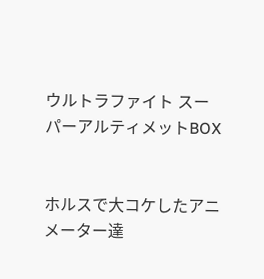ウルトラファイト スーパーアルティメットBOX


ホルスで大コケしたアニメーター達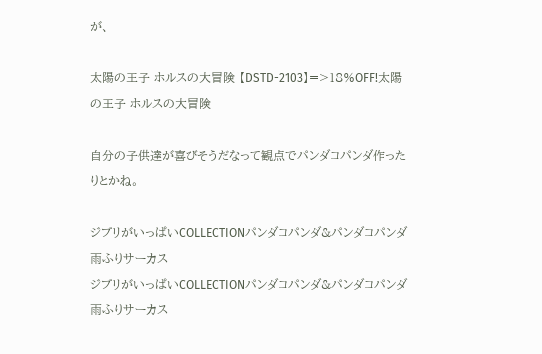が、

太陽の王子 ホルスの大冒険 【DSTD-2103】=>18%OFF!太陽の王子 ホルスの大冒険

自分の子供達が喜びそうだなって観点でパンダコパンダ作ったりとかね。

ジブリがいっぱいCOLLECTIONパンダコパンダ&パンダコパンダ雨ふりサーカス
ジブリがいっぱいCOLLECTIONパンダコパンダ&パンダコパンダ雨ふりサーカス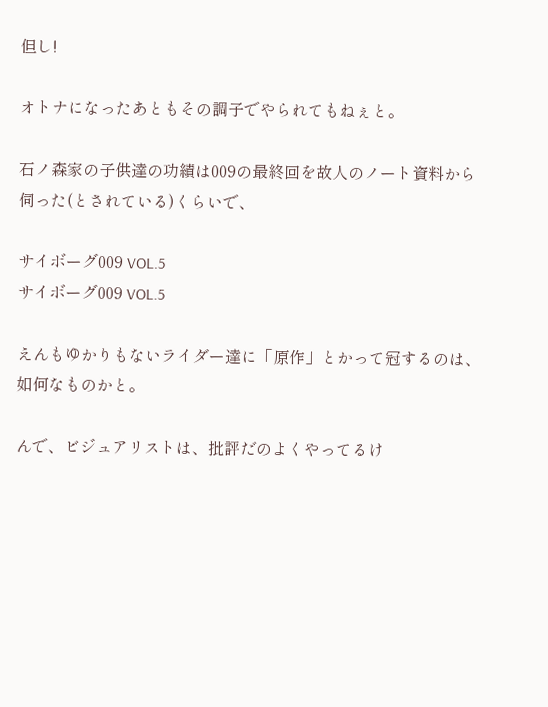但し!

オトナになったあともその調子でやられてもねぇと。

石ノ森家の子供達の功績は009の最終回を故人のノート資料から伺った(とされている)くらいで、

サイボーグ009 VOL.5
サイボーグ009 VOL.5

えんもゆかりもないライダー達に「原作」とかって冠するのは、如何なものかと。

んで、ビジュアリストは、批評だのよくやってるけ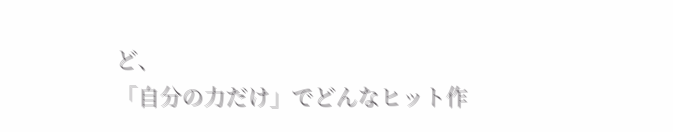ど、
「自分の力だけ」でどんなヒット作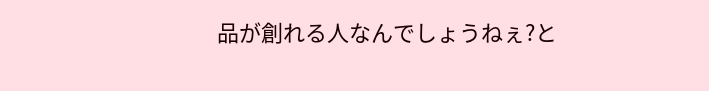品が創れる人なんでしょうねぇ?と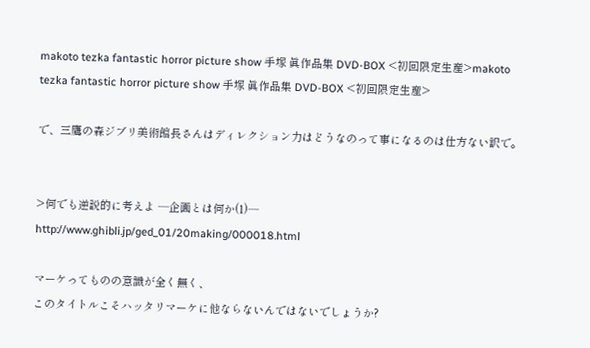makoto tezka fantastic horror picture show 手塚 眞作品集 DVD-BOX <初回限定生産>makoto tezka fantastic horror picture show 手塚 眞作品集 DVD-BOX <初回限定生産>

で、三鷹の森ジブリ美術館長さんはディレクション力はどうなのって事になるのは仕方ない訳で。


>何でも逆説的に考えよ ─企画とは何か(1)─
http://www.ghibli.jp/ged_01/20making/000018.html

マーケってものの意識が全く無く、
このタイトルこそハッタリマーケに他ならないんではないでしょうか?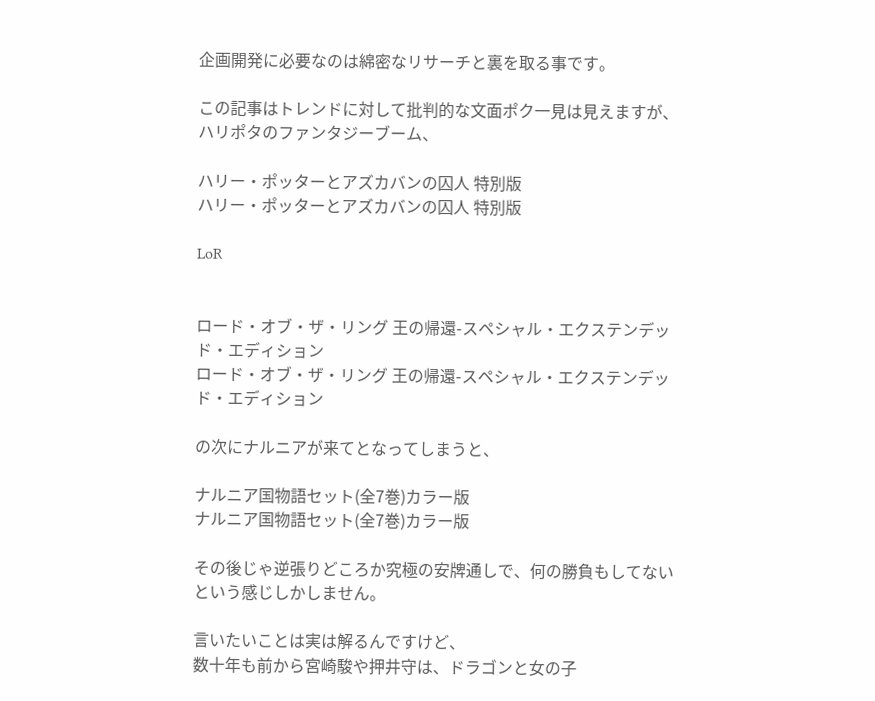企画開発に必要なのは綿密なリサーチと裏を取る事です。

この記事はトレンドに対して批判的な文面ポク一見は見えますが、
ハリポタのファンタジーブーム、

ハリー・ポッターとアズカバンの囚人 特別版
ハリー・ポッターとアズカバンの囚人 特別版

LoR


ロード・オブ・ザ・リング 王の帰還-スペシャル・エクステンデッド・エディション
ロード・オブ・ザ・リング 王の帰還-スペシャル・エクステンデッド・エディション

の次にナルニアが来てとなってしまうと、

ナルニア国物語セット(全7巻)カラー版
ナルニア国物語セット(全7巻)カラー版

その後じゃ逆張りどころか究極の安牌通しで、何の勝負もしてないという感じしかしません。

言いたいことは実は解るんですけど、
数十年も前から宮崎駿や押井守は、ドラゴンと女の子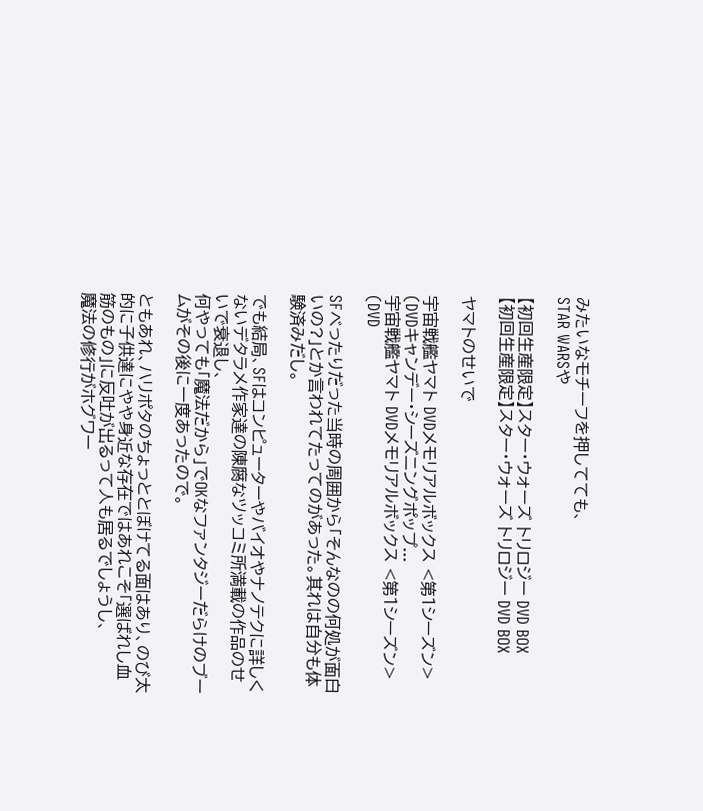みたいなモチーフを押してても、
STAR WARSや

【初回生産限定】スター・ウォーズ トリロジー DVD BOX
【初回生産限定】スター・ウォーズ トリロジー DVD BOX

ヤマトのせいで

宇宙戦艦ヤマト DVDメモリアルボックス <第1シーズン> (DVDキャンデー・シーズニングポップ...
宇宙戦艦ヤマト DVDメモリアルボックス <第1シーズン> (DVD

SFべったりだった当時の周囲から「そんなのの何処が面白いの?」とか言われてたってのがあった。其れは自分も体験済みだし。

でも結局、SFはコンピューターやバイオやナノテクに詳しくないデタラメ作家達の陳腐なツッコミ所満載の作品のせいで衰退し、
何やっても「魔法だから」でOKなファンタジーだらけのブームがその後に一度あったので。

ともあれ、ハリポタのちょっととぼけてる面はあり、のび太的に子供達にやや身近な存在ではあれこそ「選ばれし血筋のもの」に反吐が出るって人も居るでしょうし、
魔法の修行がホグワー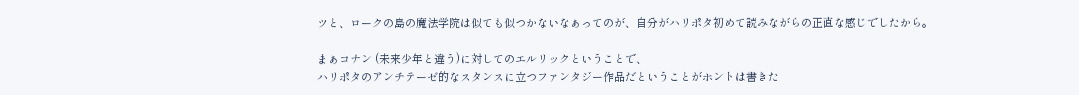ツと、ロークの島の魔法学院は似ても似つかないなぁってのが、自分がハリポタ初めて読みながらの正直な感じでしたから。

まぁコナン (未来少年と違う)に対してのエルリックということで、
ハリポタのアンチテーゼ的なスタンスに立つファンタジー作品だということがホントは書きた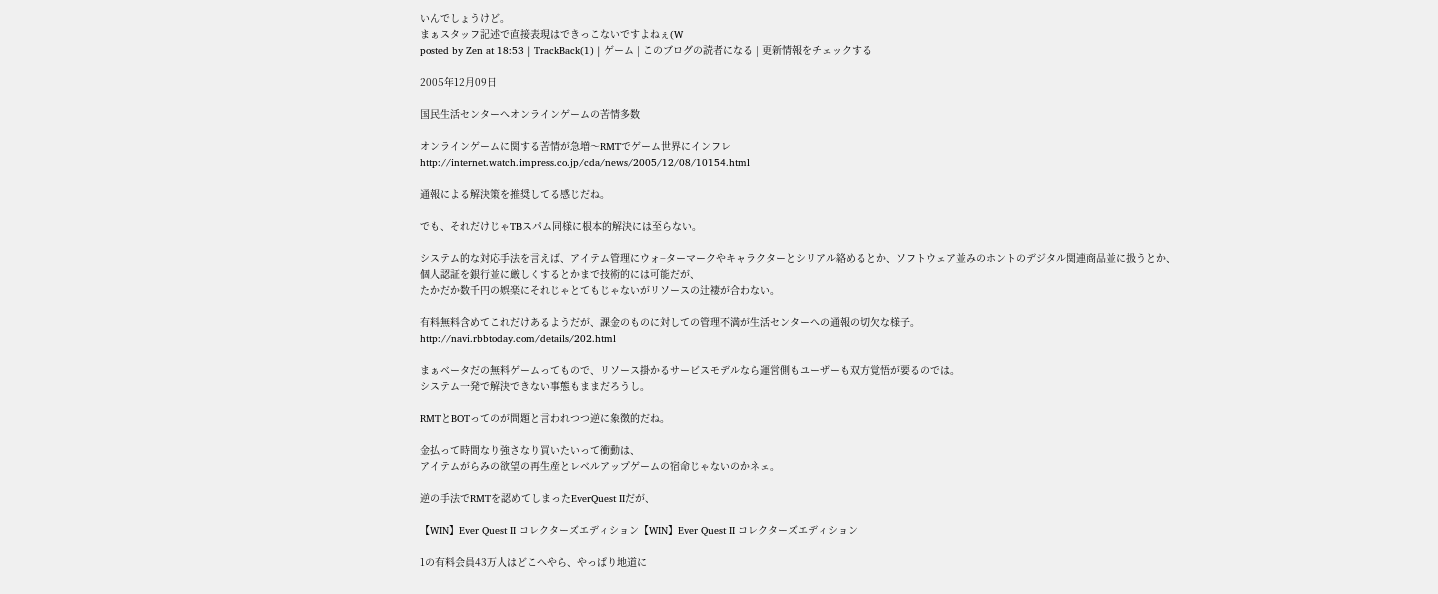いんでしょうけど。
まぁスタッフ記述で直接表現はできっこないですよねぇ(W
posted by Zen at 18:53 | TrackBack(1) | ゲーム | このブログの読者になる | 更新情報をチェックする

2005年12月09日

国民生活センターへオンラインゲームの苦情多数

オンラインゲームに関する苦情が急増〜RMTでゲーム世界にインフレ
http://internet.watch.impress.co.jp/cda/news/2005/12/08/10154.html

通報による解決策を推奨してる感じだね。

でも、それだけじゃTBスパム同様に根本的解決には至らない。

システム的な対応手法を言えば、アイテム管理にウォ−ターマークやキャラクターとシリアル絡めるとか、ソフトウェア並みのホントのデジタル関連商品並に扱うとか、
個人認証を銀行並に厳しくするとかまで技術的には可能だが、
たかだか数千円の娯楽にそれじゃとてもじゃないがリソースの辻褄が合わない。

有料無料含めてこれだけあるようだが、課金のものに対しての管理不満が生活センターへの通報の切欠な様子。
http://navi.rbbtoday.com/details/202.html

まぁベータだの無料ゲームってもので、リソース掛かるサービスモデルなら運営側もユーザーも双方覚悟が要るのでは。
システム一発で解決できない事態もままだろうし。

RMTとBOTってのが問題と言われつつ逆に象徴的だね。

金払って時間なり強さなり買いたいって衝動は、
アイテムがらみの欲望の再生産とレベルアップゲームの宿命じゃないのかネェ。

逆の手法でRMTを認めてしまったEverQuest IIだが、

【WIN】Ever Quest II コレクターズエディション【WIN】Ever Quest II コレクターズエディション

1の有料会員43万人はどこへやら、やっぱり地道に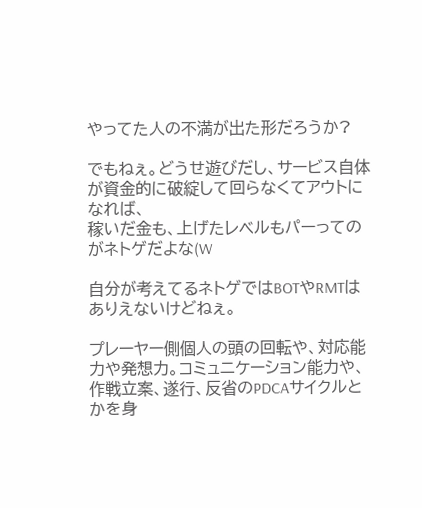やってた人の不満が出た形だろうか?

でもねぇ。どうせ遊びだし、サービス自体が資金的に破綻して回らなくてアウトになれば、
稼いだ金も、上げたレベルもパーってのがネトゲだよな(W

自分が考えてるネトゲではBOTやRMTはありえないけどねぇ。

プレーヤー側個人の頭の回転や、対応能力や発想力。コミュニケーション能力や、
作戦立案、遂行、反省のPDCAサイクルとかを身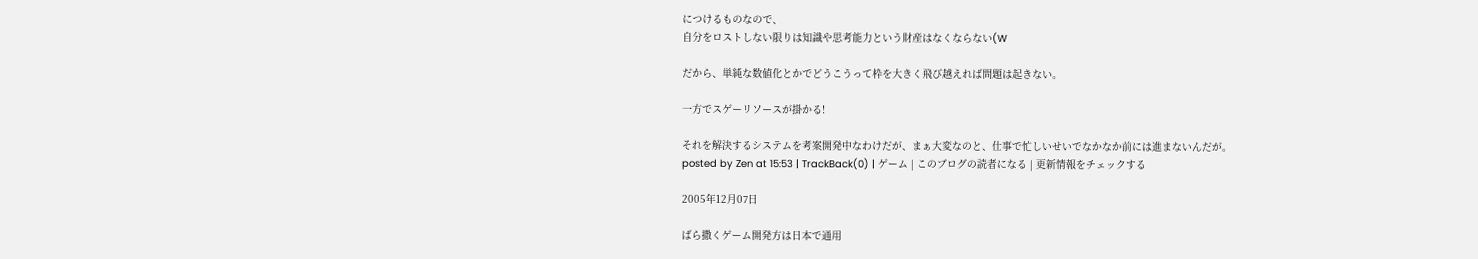につけるものなので、
自分をロストしない限りは知識や思考能力という財産はなくならない(W

だから、単純な数値化とかでどうこうって枠を大きく飛び越えれば問題は起きない。

一方でスゲーリソースが掛かる!

それを解決するシステムを考案開発中なわけだが、まぁ大変なのと、仕事で忙しいせいでなかなか前には進まないんだが。
posted by Zen at 15:53 | TrackBack(0) | ゲーム | このブログの読者になる | 更新情報をチェックする

2005年12月07日

ばら撒くゲーム開発方は日本で通用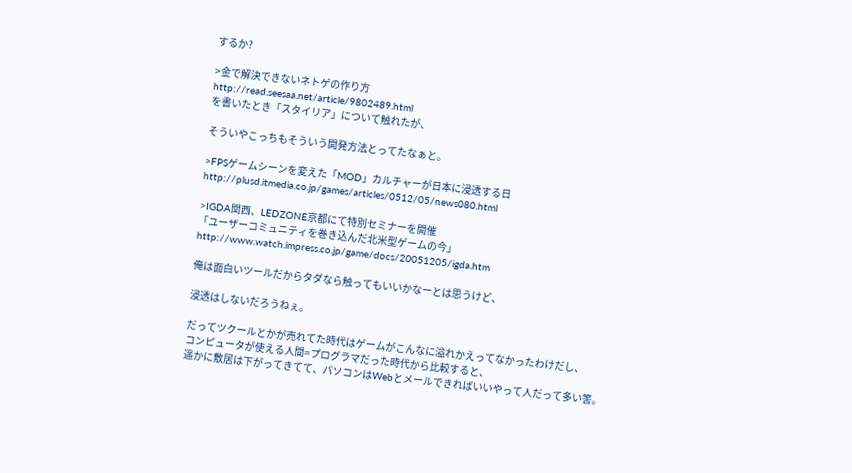するか?

>金で解決できないネトゲの作り方
http://read.seesaa.net/article/9802489.html
を書いたとき「スタイリア」について触れたが、

そういやこっちもそういう開発方法とってたなぁと。

>FPSゲームシーンを変えた「MOD」カルチャーが日本に浸透する日
http://plusd.itmedia.co.jp/games/articles/0512/05/news080.html

>IGDA関西、LEDZONE京都にて特別セミナーを開催
「ユーザーコミュニティを巻き込んだ北米型ゲームの今」
http://www.watch.impress.co.jp/game/docs/20051205/igda.htm

俺は面白いツールだからタダなら触ってもいいかなーとは思うけど、

浸透はしないだろうねぇ。

だってツクールとかが売れてた時代はゲームがこんなに溢れかえってなかったわけだし、
コンピュータが使える人間=プログラマだった時代から比較すると、
遥かに敷居は下がってきてて、パソコンはWebとメールできればいいやって人だって多い筈。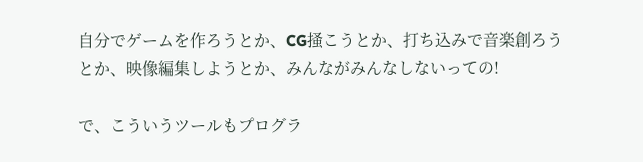自分でゲームを作ろうとか、CG掻こうとか、打ち込みで音楽創ろうとか、映像編集しようとか、みんながみんなしないっての!

で、こういうツールもプログラ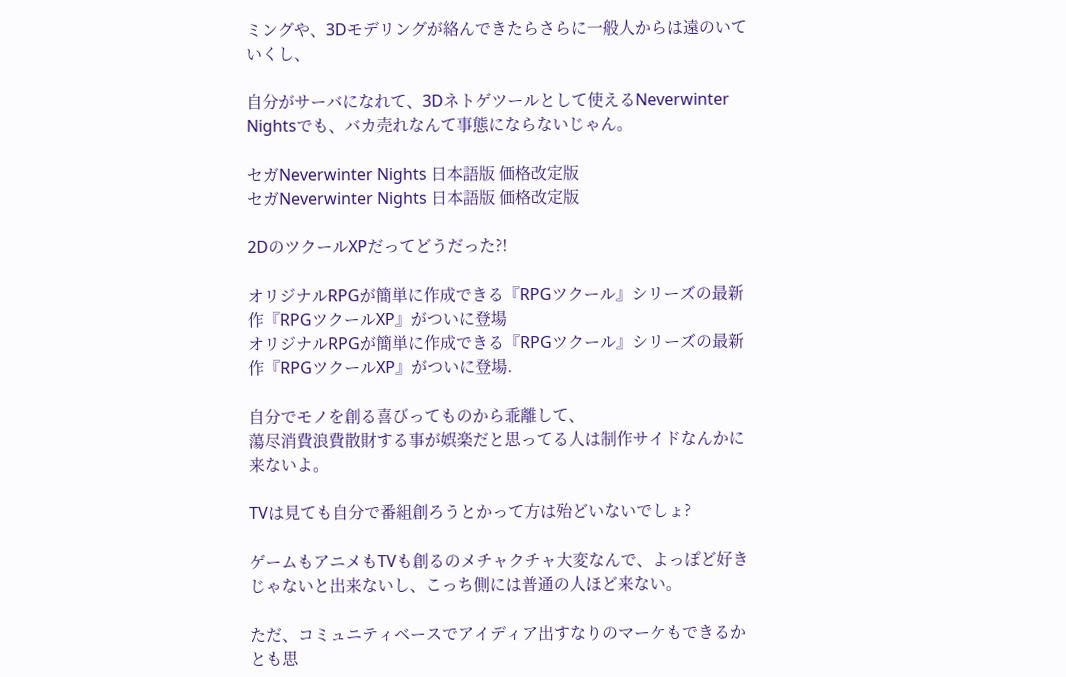ミングや、3Dモデリングが絡んできたらさらに一般人からは遠のいていくし、

自分がサーバになれて、3Dネトゲツールとして使えるNeverwinter Nightsでも、バカ売れなんて事態にならないじゃん。

セガNeverwinter Nights 日本語版 価格改定版
セガNeverwinter Nights 日本語版 価格改定版

2DのツクールXPだってどうだった?!

オリジナルRPGが簡単に作成できる『RPGツクール』シリーズの最新作『RPGツクールXP』がついに登場
オリジナルRPGが簡単に作成できる『RPGツクール』シリーズの最新作『RPGツクールXP』がついに登場.

自分でモノを創る喜びってものから乖離して、
蕩尽消費浪費散財する事が娯楽だと思ってる人は制作サイドなんかに来ないよ。

TVは見ても自分で番組創ろうとかって方は殆どいないでしょ?

ゲームもアニメもTVも創るのメチャクチャ大変なんで、よっぽど好きじゃないと出来ないし、こっち側には普通の人ほど来ない。

ただ、コミュニティベースでアイディア出すなりのマーケもできるかとも思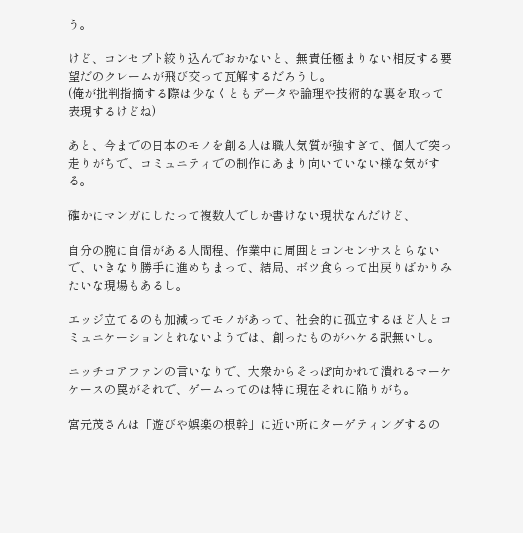う。

けど、コンセプト絞り込んでおかないと、無責任極まりない相反する要望だのクレームが飛び交って瓦解するだろうし。
(俺が批判指摘する際は少なくともデータや論理や技術的な裏を取って表現するけどね)

あと、今までの日本のモノを創る人は職人気質が強すぎて、個人で突っ走りがちで、コミュニティでの制作にあまり向いていない様な気がする。

確かにマンガにしたって複数人でしか書けない現状なんだけど、

自分の腕に自信がある人間程、作業中に周囲とコンセンサスとらないで、いきなり勝手に進めちまって、結局、ボツ食らって出戻りばかりみたいな現場もあるし。

エッジ立てるのも加減ってモノがあって、社会的に孤立するほど人とコミュニケーションとれないようでは、創ったものがハケる訳無いし。

ニッチコアファンの言いなりで、大衆からそっぽ向かれて潰れるマーケケースの罠がそれで、ゲームってのは特に現在それに陥りがち。

宮元茂さんは「遊びや娯楽の根幹」に近い所にターゲティングするの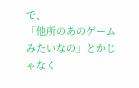で、
「他所のあのゲームみたいなの」とかじゃなく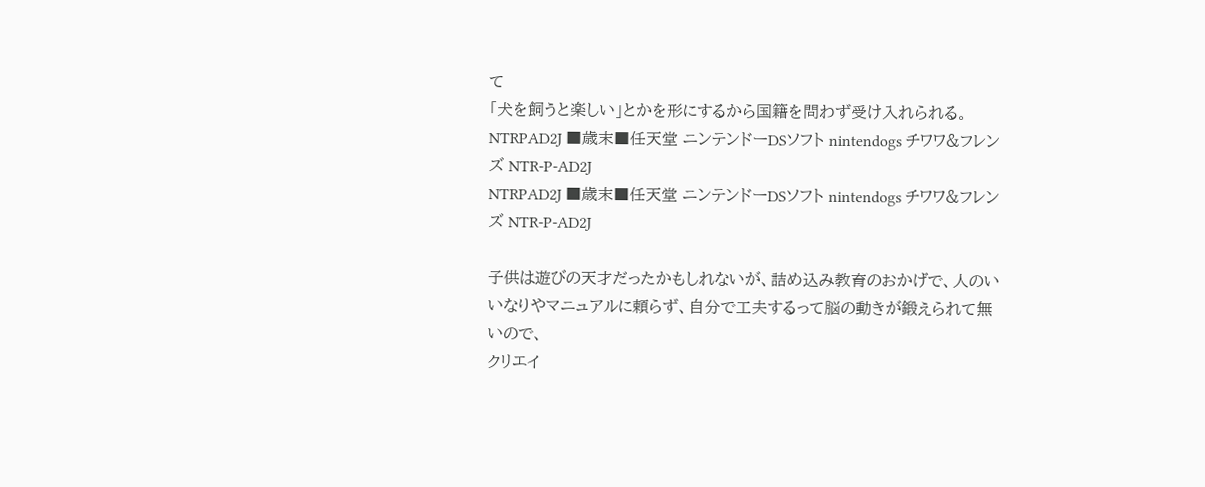て
「犬を飼うと楽しい」とかを形にするから国籍を問わず受け入れられる。
NTRPAD2J ■歳末■任天堂 ニンテンドーDSソフト nintendogs チワワ&フレンズ NTR-P-AD2J
NTRPAD2J ■歳末■任天堂 ニンテンドーDSソフト nintendogs チワワ&フレンズ NTR-P-AD2J

子供は遊びの天才だったかもしれないが、詰め込み教育のおかげで、人のいいなりやマニュアルに頼らず、自分で工夫するって脳の動きが鍛えられて無いので、
クリエイ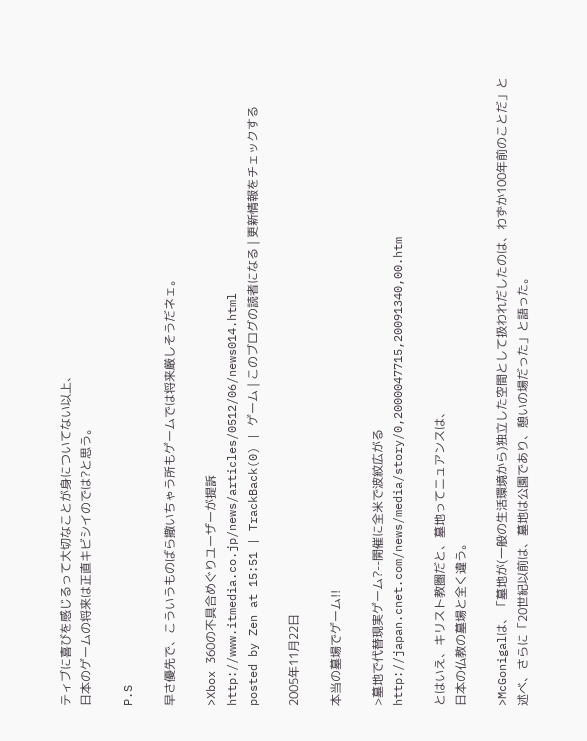ティブに喜びを感じるって大切なことが身についてない以上、
日本のゲームの将来は正直キビシイのでは?と思う。

P.S

早さ優先で、こういうものばら撒いちゃう所もゲームでは将来厳しそうだネェ。

>Xbox 360の不具合めぐりユーザーが提訴
http://www.itmedia.co.jp/news/articles/0512/06/news014.html
posted by Zen at 15:51 | TrackBack(0) | ゲーム | このブログの読者になる | 更新情報をチェックする

2005年11月22日

本当の墓場でゲーム!!

>墓地で代替現実ゲーム?--開催に全米で波紋広がる
http://japan.cnet.com/news/media/story/0,2000047715,20091340,00.htm

とはいえ、キリスト教圏だと、墓地ってニュアンスは、
日本の仏教の墓場と全く違う。

>McGonigalは、「墓地が(一般の生活環境から)独立した空間として扱われだしたのは、わずか100年前のことだ」と述べ、さらに「20世紀以前は、墓地は公園であり、憩いの場だった」と語った。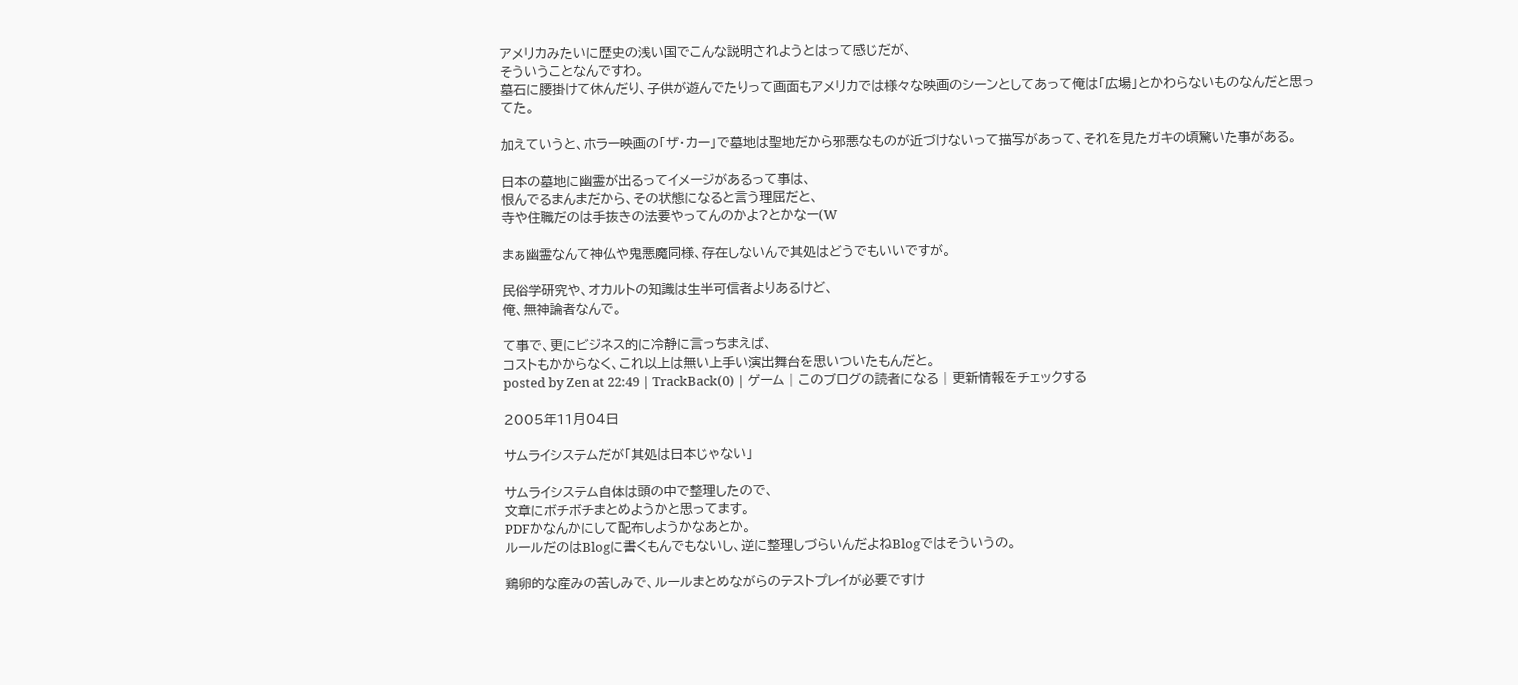アメリカみたいに歴史の浅い国でこんな説明されようとはって感じだが、
そういうことなんですわ。
墓石に腰掛けて休んだり、子供が遊んでたりって画面もアメリカでは様々な映画のシーンとしてあって俺は「広場」とかわらないものなんだと思ってた。

加えていうと、ホラー映画の「ザ・カー」で墓地は聖地だから邪悪なものが近づけないって描写があって、それを見たガキの頃驚いた事がある。

日本の墓地に幽霊が出るってイメージがあるって事は、
恨んでるまんまだから、その状態になると言う理屈だと、
寺や住職だのは手抜きの法要やってんのかよ?とかなー(W

まぁ幽霊なんて神仏や鬼悪魔同様、存在しないんで其処はどうでもいいですが。

民俗学研究や、オカルトの知識は生半可信者よりあるけど、
俺、無神論者なんで。

て事で、更にビジネス的に冷静に言っちまえば、
コストもかからなく、これ以上は無い上手い演出舞台を思いついたもんだと。
posted by Zen at 22:49 | TrackBack(0) | ゲーム | このブログの読者になる | 更新情報をチェックする

2005年11月04日

サムライシステムだが「其処は日本じゃない」

サムライシステム自体は頭の中で整理したので、
文章にボチボチまとめようかと思ってます。
PDFかなんかにして配布しようかなあとか。
ルールだのはBlogに書くもんでもないし、逆に整理しづらいんだよねBlogではそういうの。

鶏卵的な産みの苦しみで、ルールまとめながらのテストプレイが必要ですけ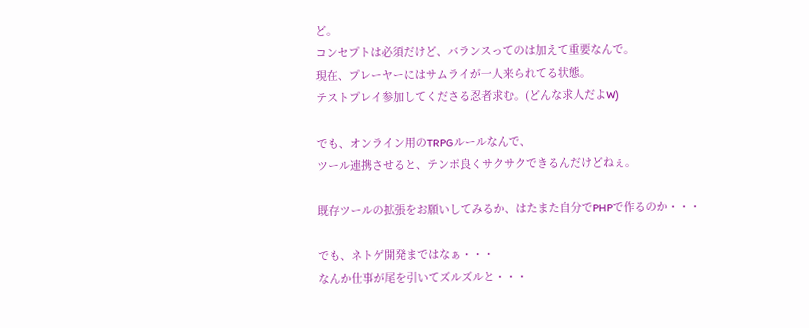ど。
コンセプトは必須だけど、バランスってのは加えて重要なんで。
現在、プレーヤーにはサムライが一人来られてる状態。
テストプレイ参加してくださる忍者求む。(どんな求人だよW)

でも、オンライン用のTRPGルールなんで、
ツール連携させると、テンポ良くサクサクできるんだけどねぇ。

既存ツールの拡張をお願いしてみるか、はたまた自分でPHPで作るのか・・・

でも、ネトゲ開発まではなぁ・・・
なんか仕事が尾を引いてズルズルと・・・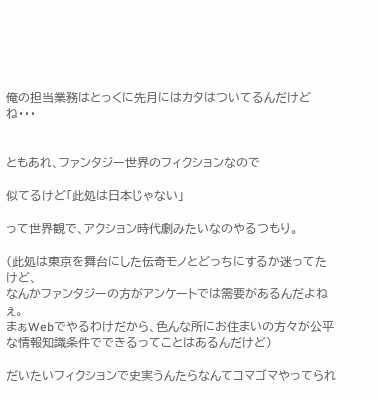俺の担当業務はとっくに先月にはカタはついてるんだけどね・・・


ともあれ、ファンタジー世界のフィクションなので

似てるけど「此処は日本じゃない」

って世界観で、アクション時代劇みたいなのやるつもり。

(此処は東京を舞台にした伝奇モノとどっちにするか迷ってたけど、
なんかファンタジーの方がアンケートでは需要があるんだよねぇ。
まぁWebでやるわけだから、色んな所にお住まいの方々が公平な情報知識条件でできるってことはあるんだけど)

だいたいフィクションで史実うんたらなんてコマゴマやってられ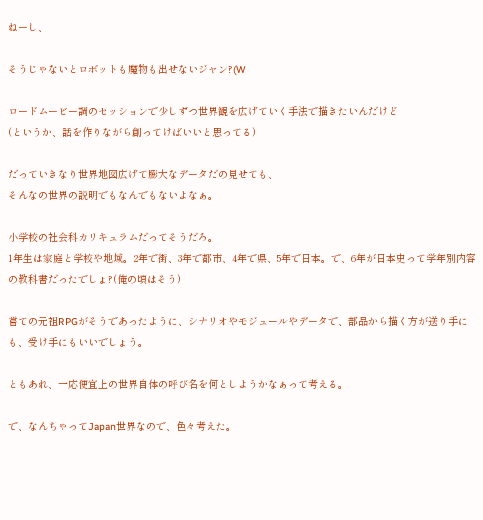ねーし、

そうじゃないとロボットも魔物も出せないジャン?(W

ロードムービー調のセッションで少しずつ世界観を広げていく手法で描きたいんだけど
(というか、話を作りながら創ってけばいいと思ってる)

だっていきなり世界地図広げて膨大なデータだの見せても、
そんなの世界の説明でもなんでもないよなぁ。

小学校の社会科カリキュラムだってそうだろ。
1年生は家庭と学校や地域。2年で街、3年で都市、4年で県、5年で日本。で、6年が日本史って学年別内容の教科書だったでしょ?(俺の頃はそう)

嘗ての元祖RPGがそうであったように、シナリオやモジュールやデータで、部品から描く方が送り手にも、受け手にもいいでしょう。

ともあれ、一応便宜上の世界自体の呼び名を何としようかなぁって考える。

で、なんちゃってJapan世界なので、色々考えた。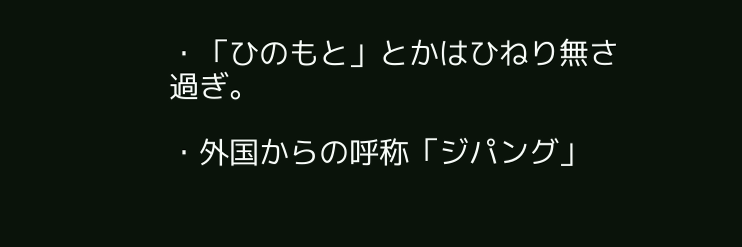・「ひのもと」とかはひねり無さ過ぎ。

・外国からの呼称「ジパング」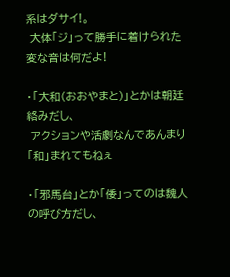系はダサイ!。
 大体「ジ」って勝手に着けられた変な音は何だよ!

・「大和(おおやまと)」とかは朝廷絡みだし、
 アクションや活劇なんであんまり「和」まれてもねぇ

・「邪馬台」とか「倭」ってのは魏人の呼び方だし、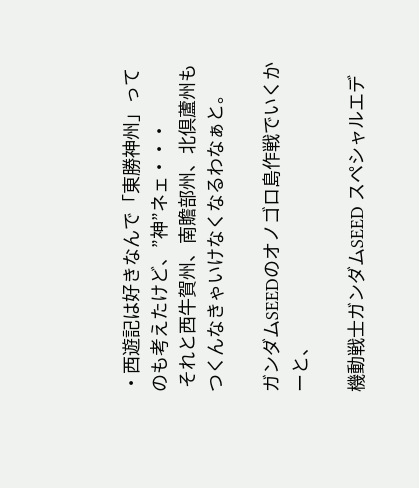・西遊記は好きなんで「東勝神州」ってのも考えたけど、”神”ネェ・・・
 それと西牛賀州、南贍部州、北倶蘆州もつくんなきゃいけなくなるわなぁと。

ガンダムSEEDのオノゴロ島作戦でいくかーと、

機動戦士ガンダムSEED スペシャルエデ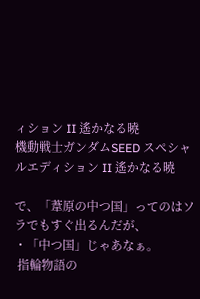ィション II 遙かなる曉
機動戦士ガンダムSEED スペシャルエディション II 遙かなる曉

で、「葦原の中つ国」ってのはソラでもすぐ出るんだが、
・「中つ国」じゃあなぁ。
 指輪物語の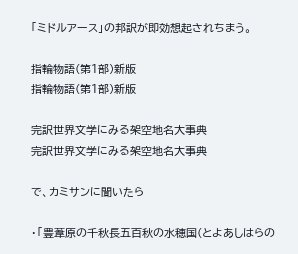「ミドルアース」の邦訳が即効想起されちまう。

指輪物語(第1部)新版
指輪物語(第1部)新版

完訳世界文学にみる架空地名大事典
完訳世界文学にみる架空地名大事典

で、カミサンに聞いたら

・「豊葦原の千秋長五百秋の水穂国(とよあしはらの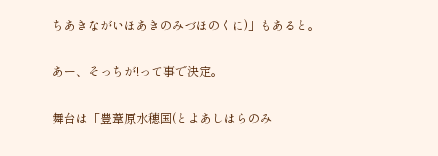ちあきながいほあきのみづほのくに)」もあると。

あー、そっちが!って事で決定。

舞台は「豊葦原水穂国(とよあしはらのみ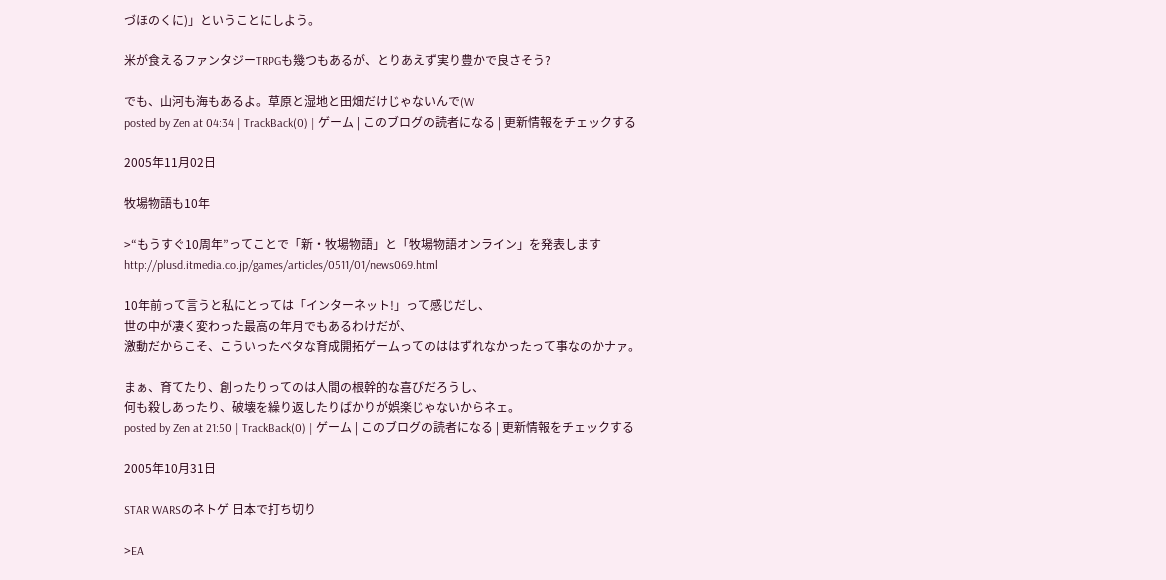づほのくに)」ということにしよう。

米が食えるファンタジーTRPGも幾つもあるが、とりあえず実り豊かで良さそう?

でも、山河も海もあるよ。草原と湿地と田畑だけじゃないんで(W
posted by Zen at 04:34 | TrackBack(0) | ゲーム | このブログの読者になる | 更新情報をチェックする

2005年11月02日

牧場物語も10年

>“もうすぐ10周年”ってことで「新・牧場物語」と「牧場物語オンライン」を発表します
http://plusd.itmedia.co.jp/games/articles/0511/01/news069.html

10年前って言うと私にとっては「インターネット!」って感じだし、
世の中が凄く変わった最高の年月でもあるわけだが、
激動だからこそ、こういったベタな育成開拓ゲームってのははずれなかったって事なのかナァ。

まぁ、育てたり、創ったりってのは人間の根幹的な喜びだろうし、
何も殺しあったり、破壊を繰り返したりばかりが娯楽じゃないからネェ。
posted by Zen at 21:50 | TrackBack(0) | ゲーム | このブログの読者になる | 更新情報をチェックする

2005年10月31日

STAR WARSのネトゲ 日本で打ち切り

>EA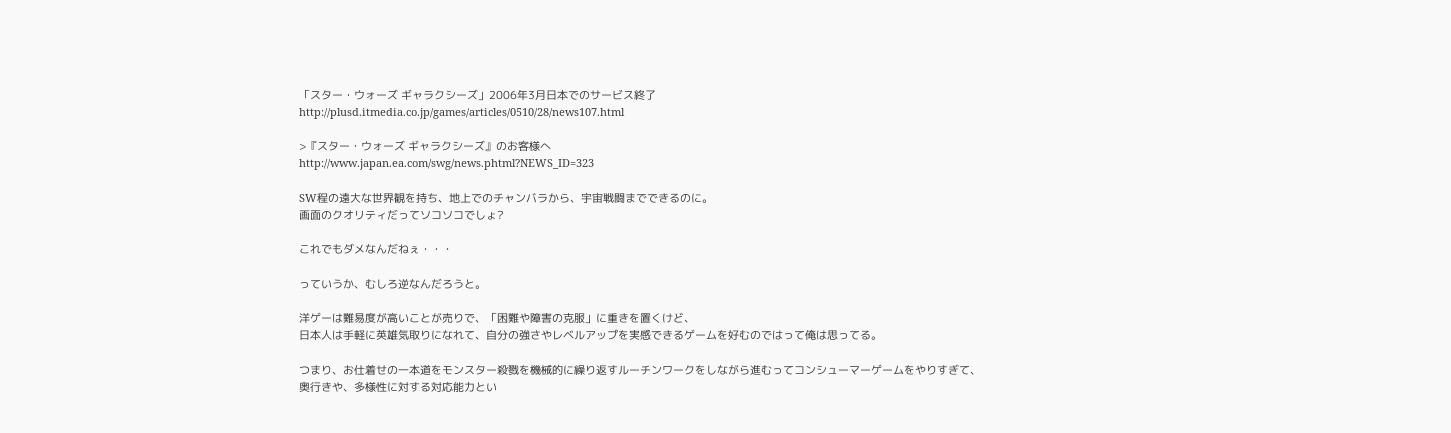「スター・ウォーズ ギャラクシーズ」2006年3月日本でのサービス終了
http://plusd.itmedia.co.jp/games/articles/0510/28/news107.html

>『スター・ウォーズ ギャラクシーズ』のお客様へ
http://www.japan.ea.com/swg/news.phtml?NEWS_ID=323

SW程の遠大な世界観を持ち、地上でのチャンバラから、宇宙戦闘までできるのに。
画面のクオリティだってソコソコでしょ?

これでもダメなんだねぇ・・・

っていうか、むしろ逆なんだろうと。

洋ゲーは難易度が高いことが売りで、「困難や障害の克服」に重きを置くけど、
日本人は手軽に英雄気取りになれて、自分の強さやレベルアップを実感できるゲームを好むのではって俺は思ってる。

つまり、お仕着せの一本道をモンスター殺戮を機械的に繰り返すルーチンワークをしながら進むってコンシューマーゲームをやりすぎて、
奥行きや、多様性に対する対応能力とい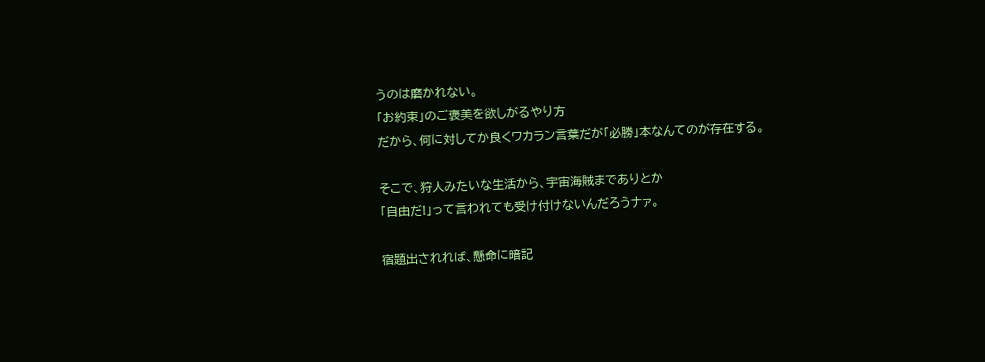うのは磨かれない。
「お約束」のご褒美を欲しがるやり方
だから、何に対してか良くワカラン言葉だが「必勝」本なんてのが存在する。

そこで、狩人みたいな生活から、宇宙海賊までありとか
「自由だ!」って言われても受け付けないんだろうナァ。

宿題出されれば、懸命に暗記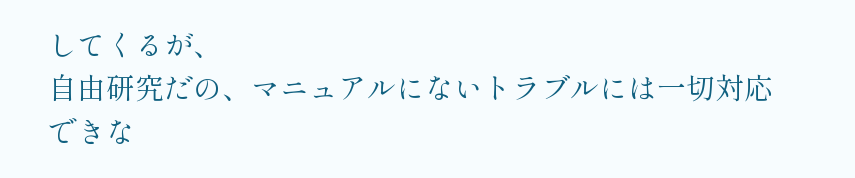してくるが、
自由研究だの、マニュアルにないトラブルには一切対応できな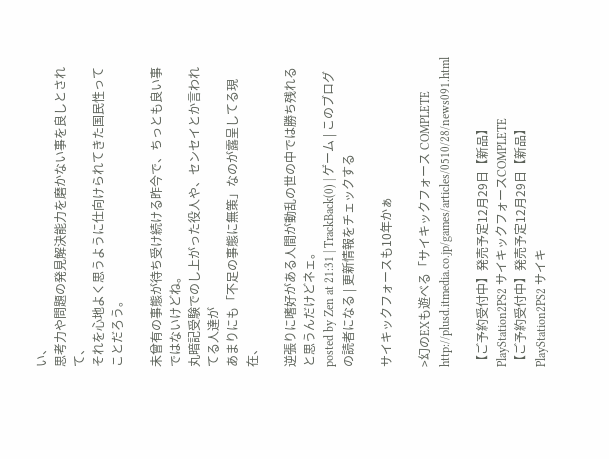い、
思考力や問題の発見解決能力を磨かない事を良しとされて、
それを心地よく思うように仕向けられてきた国民性ってことだろう。

未曾有の事態が待ち受け続ける昨今で、ちっとも良い事ではないけどね。
丸暗記受験でのし上がった役人や、センセイとか言われてる人達が
あまりにも「不足の事態に無策」なのが露呈してる現在、

逆張りに嗜好がある人間が動乱の世の中では勝ち残れると思うんだけどネェ。
posted by Zen at 21:31 | TrackBack(0) | ゲーム | このブログの読者になる | 更新情報をチェックする

サイキックフォースも10年かぁ

>幻のEXも遊べる「サイキックフォース COMPLETE
http://plusd.itmedia.co.jp/games/articles/0510/28/news091.html

【ご予約受付中】発売予定12月29日【新品】PlayStation2PS2 サイキックフォースCOMPLETE
【ご予約受付中】発売予定12月29日【新品】PlayStation2PS2 サイキ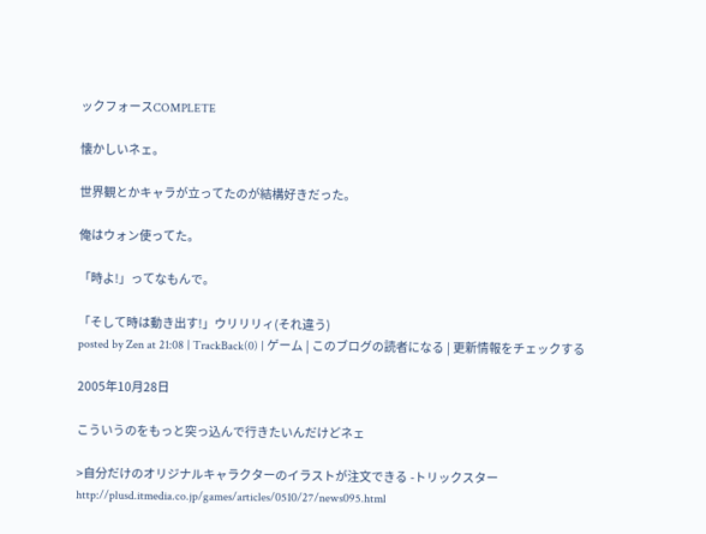ックフォースCOMPLETE

懐かしいネェ。

世界観とかキャラが立ってたのが結構好きだった。

俺はウォン使ってた。

「時よ!」ってなもんで。

「そして時は動き出す!」ウリリリィ(それ違う)
posted by Zen at 21:08 | TrackBack(0) | ゲーム | このブログの読者になる | 更新情報をチェックする

2005年10月28日

こういうのをもっと突っ込んで行きたいんだけどネェ

>自分だけのオリジナルキャラクターのイラストが注文できる -トリックスター
http://plusd.itmedia.co.jp/games/articles/0510/27/news095.html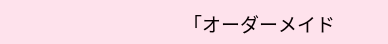「オーダーメイド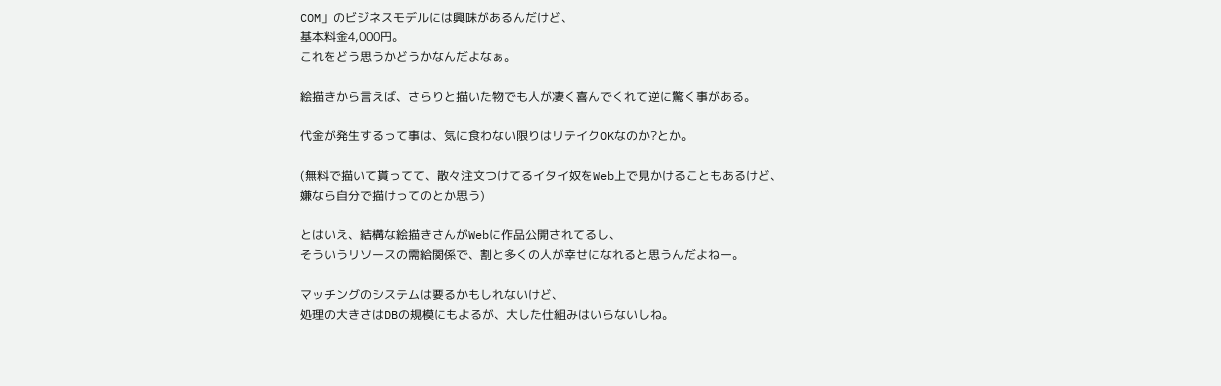COM」のビジネスモデルには興味があるんだけど、
基本料金4,000円。
これをどう思うかどうかなんだよなぁ。

絵描きから言えば、さらりと描いた物でも人が凄く喜んでくれて逆に驚く事がある。

代金が発生するって事は、気に食わない限りはリテイクOKなのか?とか。

(無料で描いて貰ってて、散々注文つけてるイタイ奴をWeb上で見かけることもあるけど、
嫌なら自分で描けってのとか思う)

とはいえ、結構な絵描きさんがWebに作品公開されてるし、
そういうリソースの需給関係で、割と多くの人が幸せになれると思うんだよねー。

マッチングのシステムは要るかもしれないけど、
処理の大きさはDBの規模にもよるが、大した仕組みはいらないしね。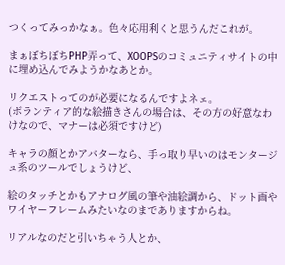つくってみっかなぁ。色々応用利くと思うんだこれが。

まぁぼちぼちPHP弄って、XOOPSのコミュニティサイトの中に埋め込んでみようかなあとか。

リクエストってのが必要になるんですよネェ。
(ボランティア的な絵描きさんの場合は、その方の好意なわけなので、マナーは必須ですけど)

キャラの顔とかアバターなら、手っ取り早いのはモンタージュ系のツールでしょうけど、

絵のタッチとかもアナログ風の筆や油絵調から、ドット画やワイヤーフレームみたいなのまでありますからね。

リアルなのだと引いちゃう人とか、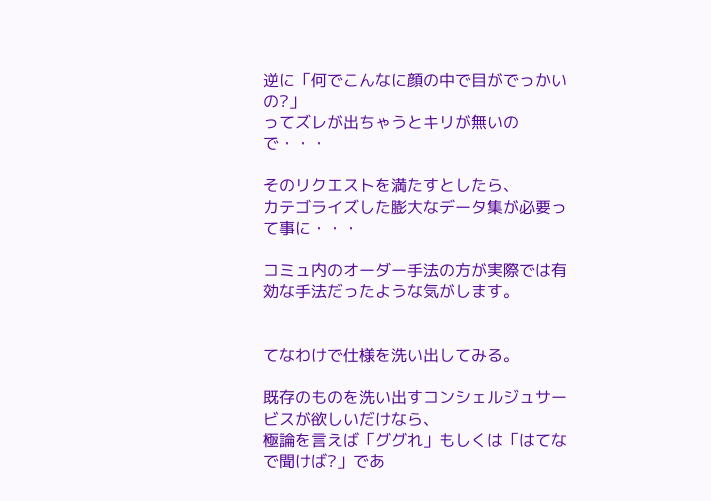逆に「何でこんなに顔の中で目がでっかいの?」
ってズレが出ちゃうとキリが無いので・・・

そのリクエストを満たすとしたら、
カテゴライズした膨大なデータ集が必要って事に・・・

コミュ内のオーダー手法の方が実際では有効な手法だったような気がします。


てなわけで仕様を洗い出してみる。

既存のものを洗い出すコンシェルジュサービスが欲しいだけなら、
極論を言えば「ググれ」もしくは「はてなで聞けば?」であ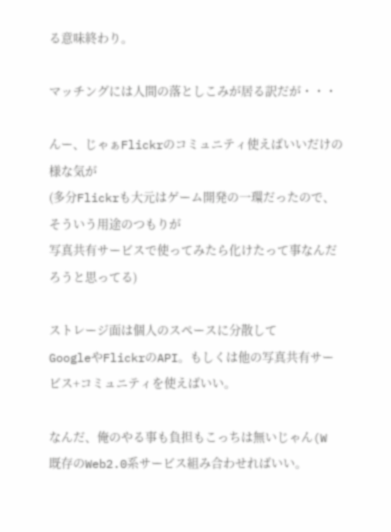る意味終わり。

マッチングには人間の落としこみが居る訳だが・・・

んー、じゃぁFlickrのコミュニティ使えばいいだけの様な気が
(多分Flickrも大元はゲーム開発の一環だったので、
そういう用途のつもりが
写真共有サービスで使ってみたら化けたって事なんだろうと思ってる)

ストレージ面は個人のスペースに分散して
GoogleやFlickrのAPI。もしくは他の写真共有サービス+コミュニティを使えばいい。

なんだ、俺のやる事も負担もこっちは無いじゃん(W
既存のWeb2.0系サービス組み合わせればいい。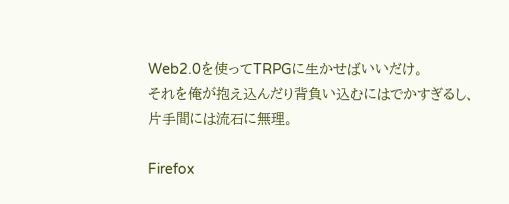Web2.0を使ってTRPGに生かせばいいだけ。
それを俺が抱え込んだり背負い込むにはでかすぎるし、片手間には流石に無理。

Firefox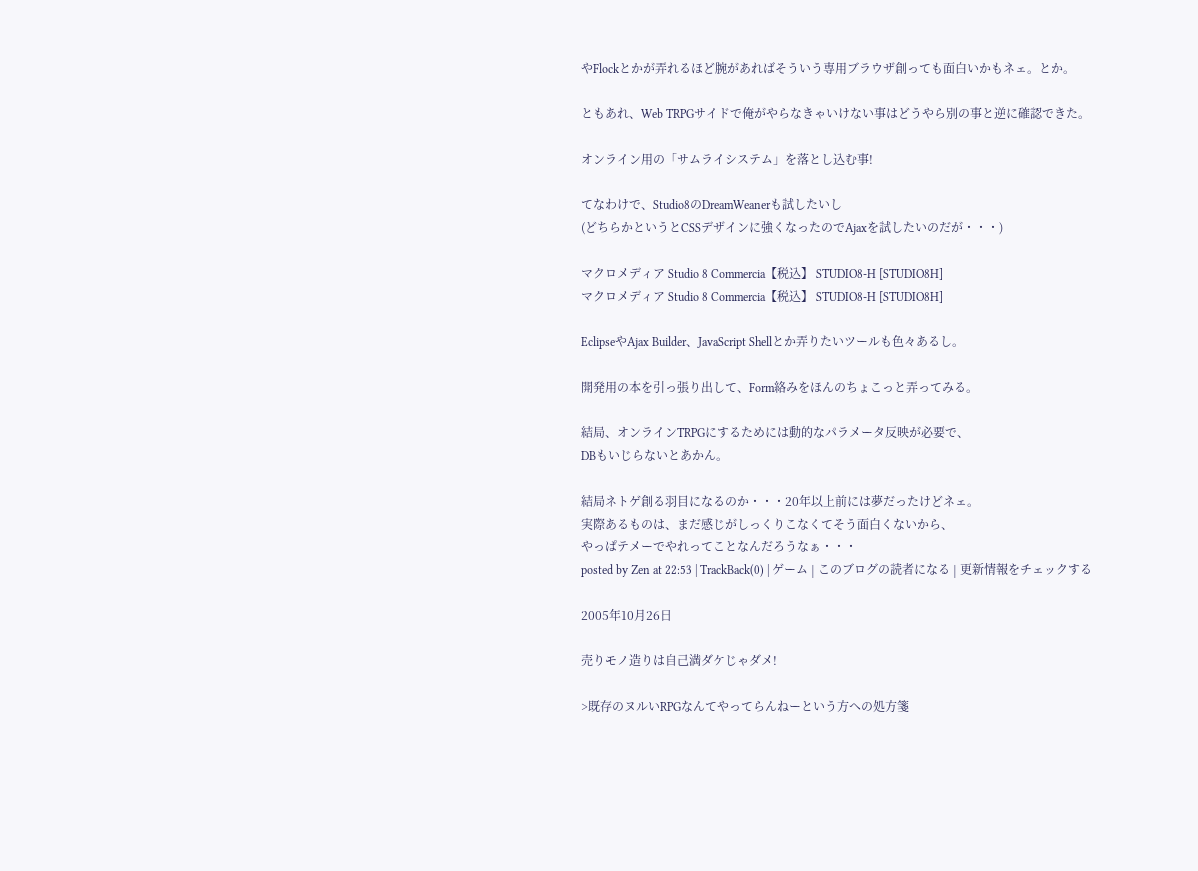やFlockとかが弄れるほど腕があればそういう専用ブラウザ創っても面白いかもネェ。とか。

ともあれ、Web TRPGサイドで俺がやらなきゃいけない事はどうやら別の事と逆に確認できた。

オンライン用の「サムライシステム」を落とし込む事!

てなわけで、Studio8のDreamWeanerも試したいし
(どちらかというとCSSデザインに強くなったのでAjaxを試したいのだが・・・)

マクロメディア Studio 8 Commercia【税込】 STUDIO8-H [STUDIO8H]
マクロメディア Studio 8 Commercia【税込】 STUDIO8-H [STUDIO8H]

EclipseやAjax Builder、JavaScript Shellとか弄りたいツールも色々あるし。

開発用の本を引っ張り出して、Form絡みをほんのちょこっと弄ってみる。

結局、オンラインTRPGにするためには動的なパラメータ反映が必要で、
DBもいじらないとあかん。

結局ネトゲ創る羽目になるのか・・・20年以上前には夢だったけどネェ。
実際あるものは、まだ感じがしっくりこなくてそう面白くないから、
やっぱテメーでやれってことなんだろうなぁ・・・
posted by Zen at 22:53 | TrackBack(0) | ゲーム | このブログの読者になる | 更新情報をチェックする

2005年10月26日

売りモノ造りは自己満ダケじゃダメ!

>既存のヌルいRPGなんてやってらんねーという方への処方箋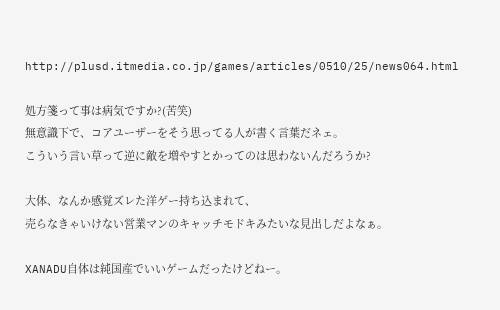http://plusd.itmedia.co.jp/games/articles/0510/25/news064.html

処方箋って事は病気ですか?(苦笑)
無意識下で、コアユーザーをそう思ってる人が書く言葉だネェ。
こういう言い草って逆に敵を増やすとかってのは思わないんだろうか?

大体、なんか感覚ズレた洋ゲー持ち込まれて、
売らなきゃいけない営業マンのキャッチモドキみたいな見出しだよなぁ。

XANADU自体は純国産でいいゲームだったけどねー。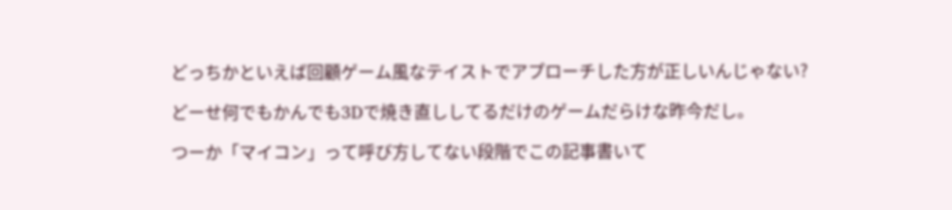どっちかといえば回顧ゲーム風なテイストでアプローチした方が正しいんじゃない?

どーせ何でもかんでも3Dで焼き直ししてるだけのゲームだらけな昨今だし。

つーか「マイコン」って呼び方してない段階でこの記事書いて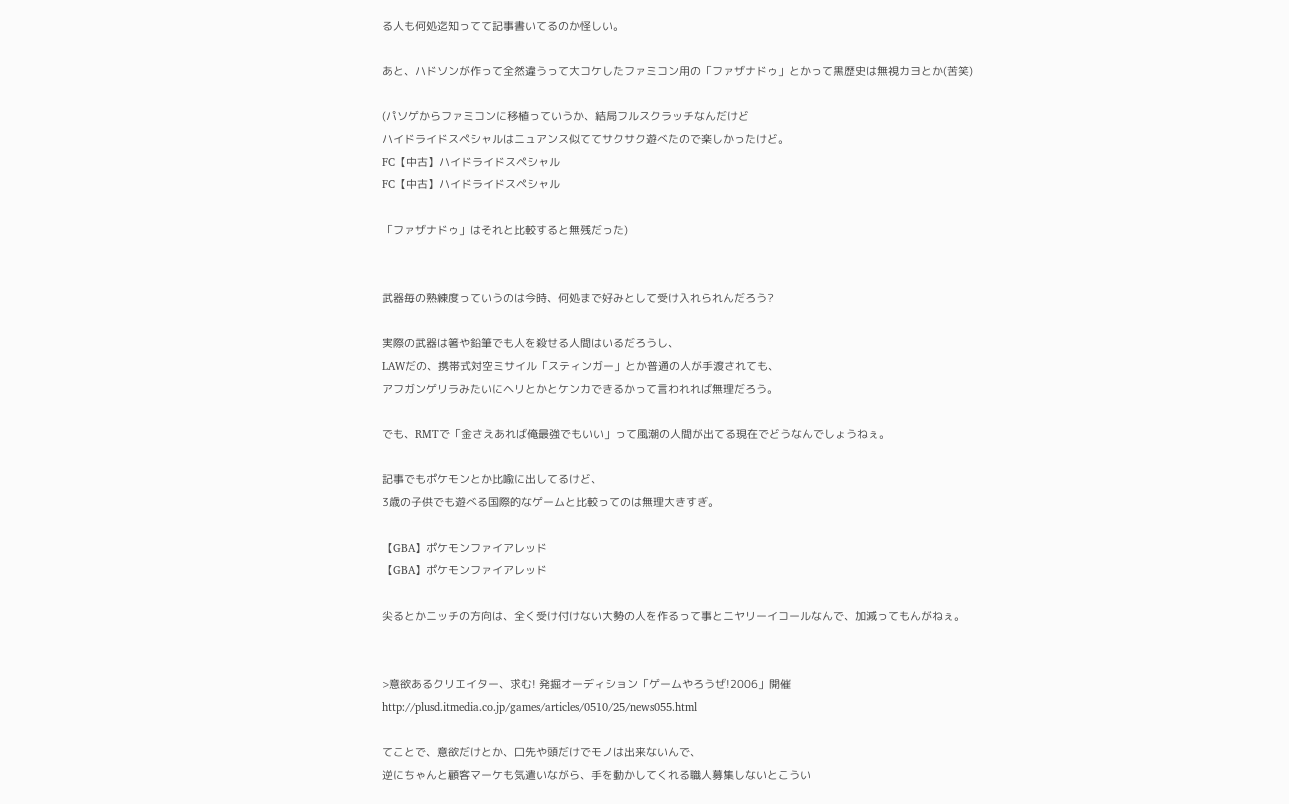る人も何処迄知ってて記事書いてるのか怪しい。

あと、ハドソンが作って全然違うって大コケしたファミコン用の「ファザナドゥ」とかって黒歴史は無視カヨとか(苦笑)

(パソゲからファミコンに移植っていうか、結局フルスクラッチなんだけど
ハイドライドスペシャルはニュアンス似ててサクサク遊べたので楽しかったけど。
FC【中古】ハイドライドスペシャル
FC【中古】ハイドライドスペシャル

「ファザナドゥ」はそれと比較すると無残だった)


武器毎の熟練度っていうのは今時、何処まで好みとして受け入れられんだろう?

実際の武器は箸や鉛筆でも人を殺せる人間はいるだろうし、
LAWだの、携帯式対空ミサイル「スティンガー」とか普通の人が手渡されても、
アフガンゲリラみたいにヘリとかとケンカできるかって言われれば無理だろう。

でも、RMTで「金さえあれば俺最強でもいい」って風潮の人間が出てる現在でどうなんでしょうねぇ。

記事でもポケモンとか比喩に出してるけど、
3歳の子供でも遊べる国際的なゲームと比較ってのは無理大きすぎ。

【GBA】ポケモンファイアレッド
【GBA】ポケモンファイアレッド

尖るとかニッチの方向は、全く受け付けない大勢の人を作るって事とニヤリーイコールなんで、加減ってもんがねぇ。


>意欲あるクリエイター、求む! 発掘オーディション「ゲームやろうぜ!2006」開催
http://plusd.itmedia.co.jp/games/articles/0510/25/news055.html

てことで、意欲だけとか、口先や頭だけでモノは出来ないんで、
逆にちゃんと顧客マーケも気遣いながら、手を動かしてくれる職人募集しないとこうい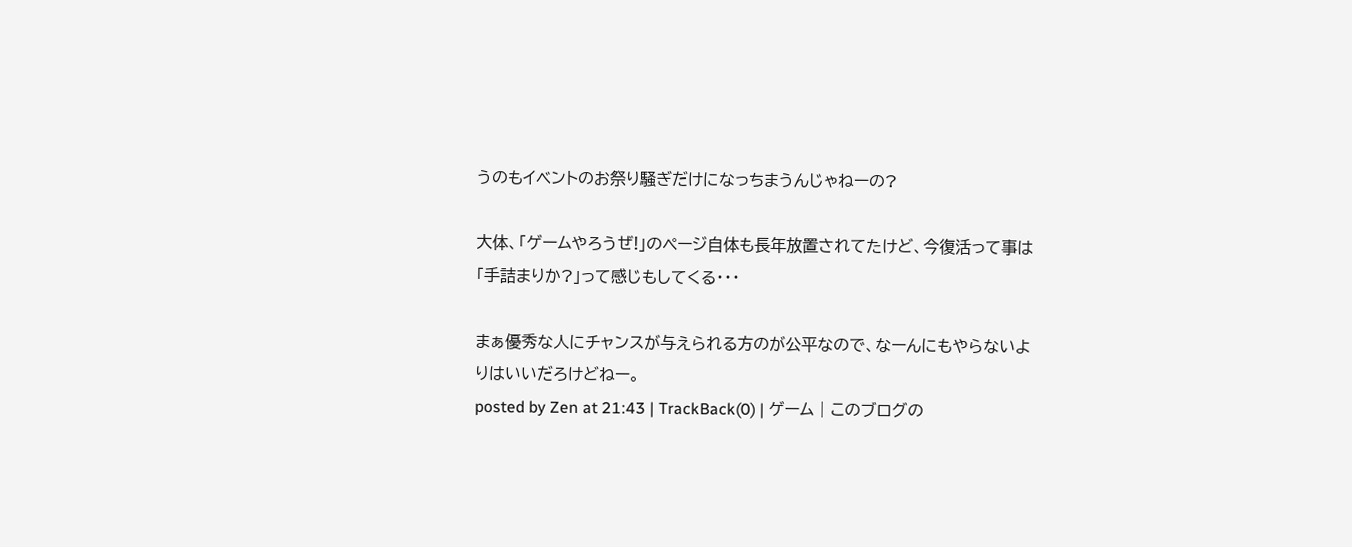うのもイベントのお祭り騒ぎだけになっちまうんじゃねーの?

大体、「ゲームやろうぜ!」のページ自体も長年放置されてたけど、今復活って事は
「手詰まりか?」って感じもしてくる・・・

まぁ優秀な人にチャンスが与えられる方のが公平なので、なーんにもやらないよりはいいだろけどねー。
posted by Zen at 21:43 | TrackBack(0) | ゲーム | このブログの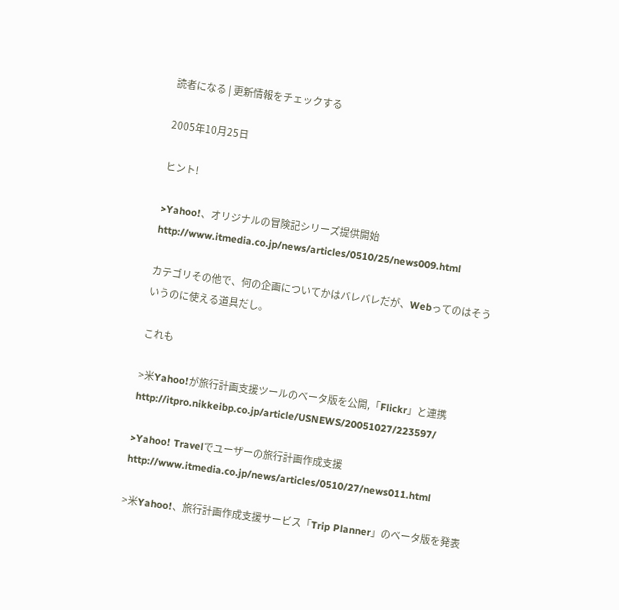読者になる | 更新情報をチェックする

2005年10月25日

ヒント!

>Yahoo!、オリジナルの冒険記シリーズ提供開始
http://www.itmedia.co.jp/news/articles/0510/25/news009.html

カテゴリその他で、何の企画についてかはバレバレだが、Webってのはそういうのに使える道具だし。

これも

>米Yahoo!が旅行計画支援ツールのベータ版を公開,「Flickr」と連携
http://itpro.nikkeibp.co.jp/article/USNEWS/20051027/223597/

>Yahoo! Travelでユーザーの旅行計画作成支援
http://www.itmedia.co.jp/news/articles/0510/27/news011.html

>米Yahoo!、旅行計画作成支援サービス「Trip Planner」のベータ版を発表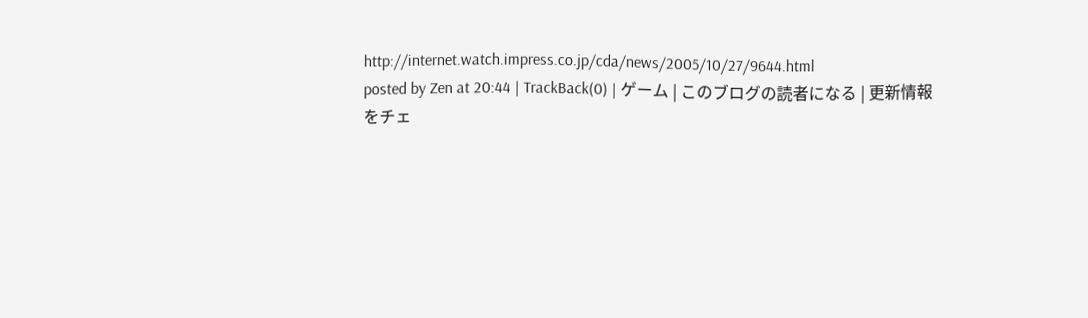http://internet.watch.impress.co.jp/cda/news/2005/10/27/9644.html
posted by Zen at 20:44 | TrackBack(0) | ゲーム | このブログの読者になる | 更新情報をチェ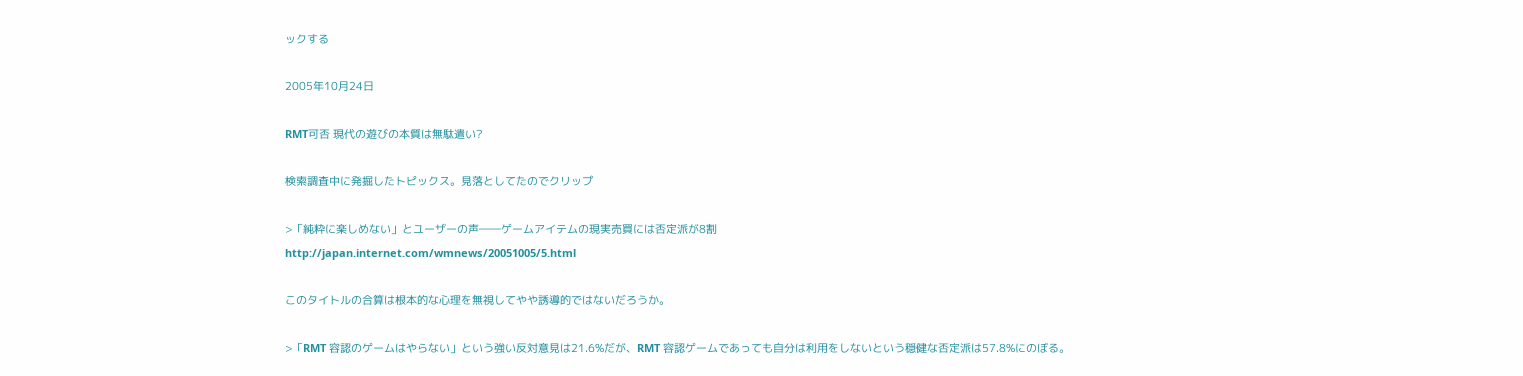ックする

2005年10月24日

RMT可否 現代の遊びの本質は無駄遣い?

検索調査中に発掘したトピックス。見落としてたのでクリップ

>「純粋に楽しめない」とユーザーの声――ゲームアイテムの現実売買には否定派が8割
http://japan.internet.com/wmnews/20051005/5.html

このタイトルの合算は根本的な心理を無視してやや誘導的ではないだろうか。

>「RMT 容認のゲームはやらない」という強い反対意見は21.6%だが、RMT 容認ゲームであっても自分は利用をしないという穏健な否定派は57.8%にのぼる。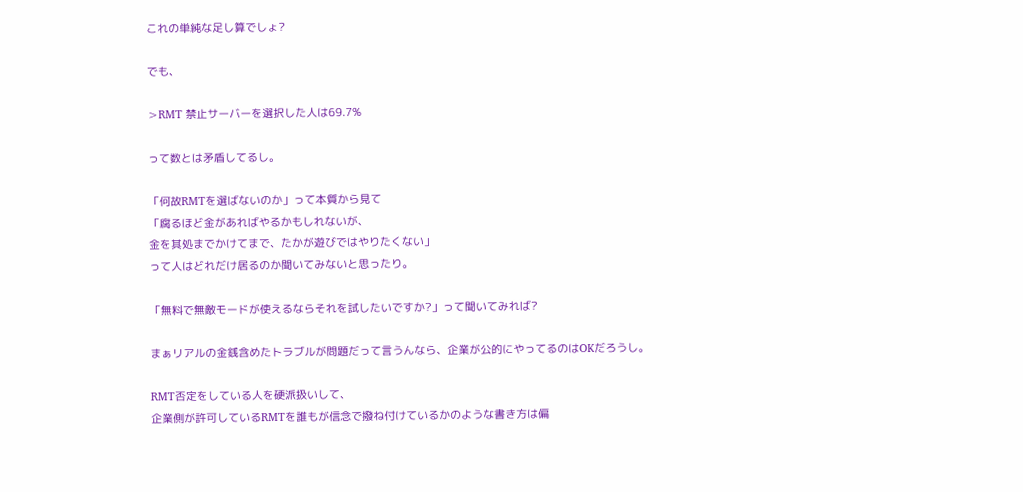これの単純な足し算でしょ?

でも、

>RMT 禁止サーバーを選択した人は69.7%

って数とは矛盾してるし。

「何故RMTを選ばないのか」って本質から見て
「腐るほど金があればやるかもしれないが、
金を其処までかけてまで、たかが遊びではやりたくない」
って人はどれだけ居るのか聞いてみないと思ったり。

「無料で無敵モードが使えるならそれを試したいですか?」って聞いてみれば?

まぁリアルの金銭含めたトラブルが問題だって言うんなら、企業が公的にやってるのはOKだろうし。

RMT否定をしている人を硬派扱いして、
企業側が許可しているRMTを誰もが信念で撥ね付けているかのような書き方は偏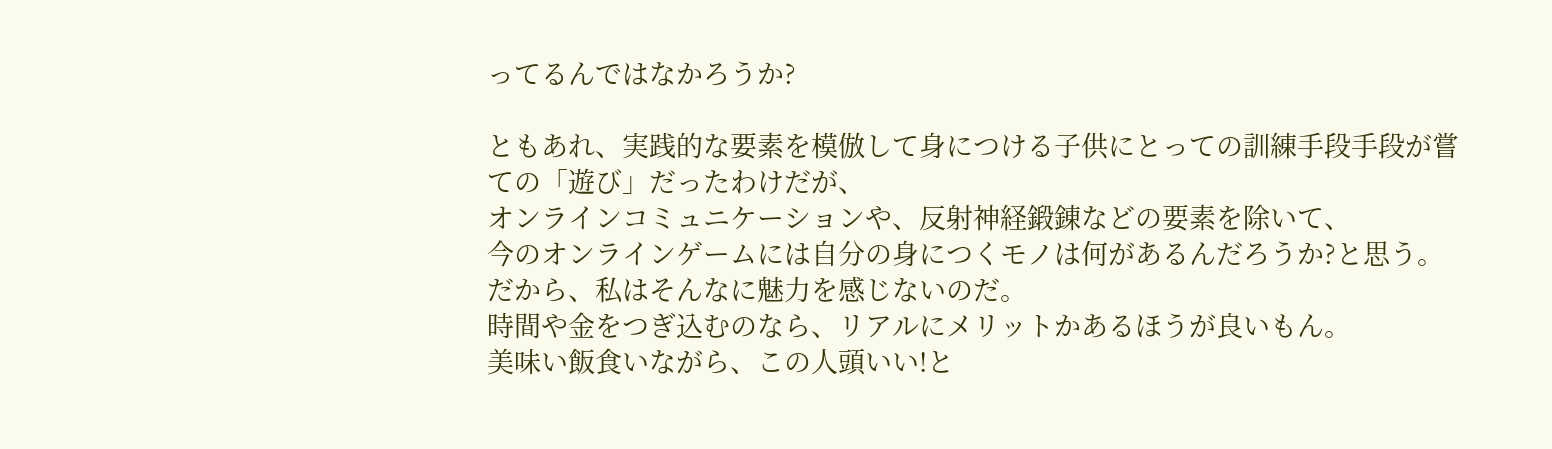ってるんではなかろうか?

ともあれ、実践的な要素を模倣して身につける子供にとっての訓練手段手段が嘗ての「遊び」だったわけだが、
オンラインコミュニケーションや、反射神経鍛錬などの要素を除いて、
今のオンラインゲームには自分の身につくモノは何があるんだろうか?と思う。
だから、私はそんなに魅力を感じないのだ。
時間や金をつぎ込むのなら、リアルにメリットかあるほうが良いもん。
美味い飯食いながら、この人頭いい!と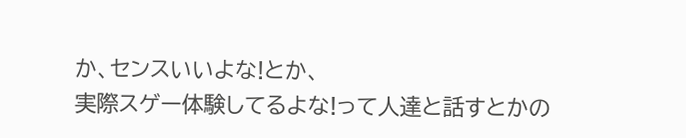か、センスいいよな!とか、
実際スゲー体験してるよな!って人達と話すとかの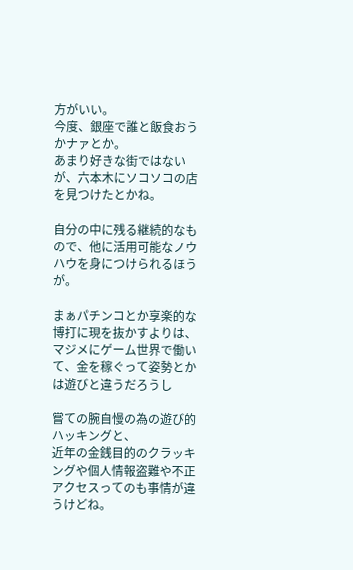方がいい。
今度、銀座で誰と飯食おうかナァとか。
あまり好きな街ではないが、六本木にソコソコの店を見つけたとかね。

自分の中に残る継続的なもので、他に活用可能なノウハウを身につけられるほうが。

まぁパチンコとか享楽的な博打に現を抜かすよりは、
マジメにゲーム世界で働いて、金を稼ぐって姿勢とかは遊びと違うだろうし

嘗ての腕自慢の為の遊び的ハッキングと、
近年の金銭目的のクラッキングや個人情報盗難や不正アクセスってのも事情が違うけどね。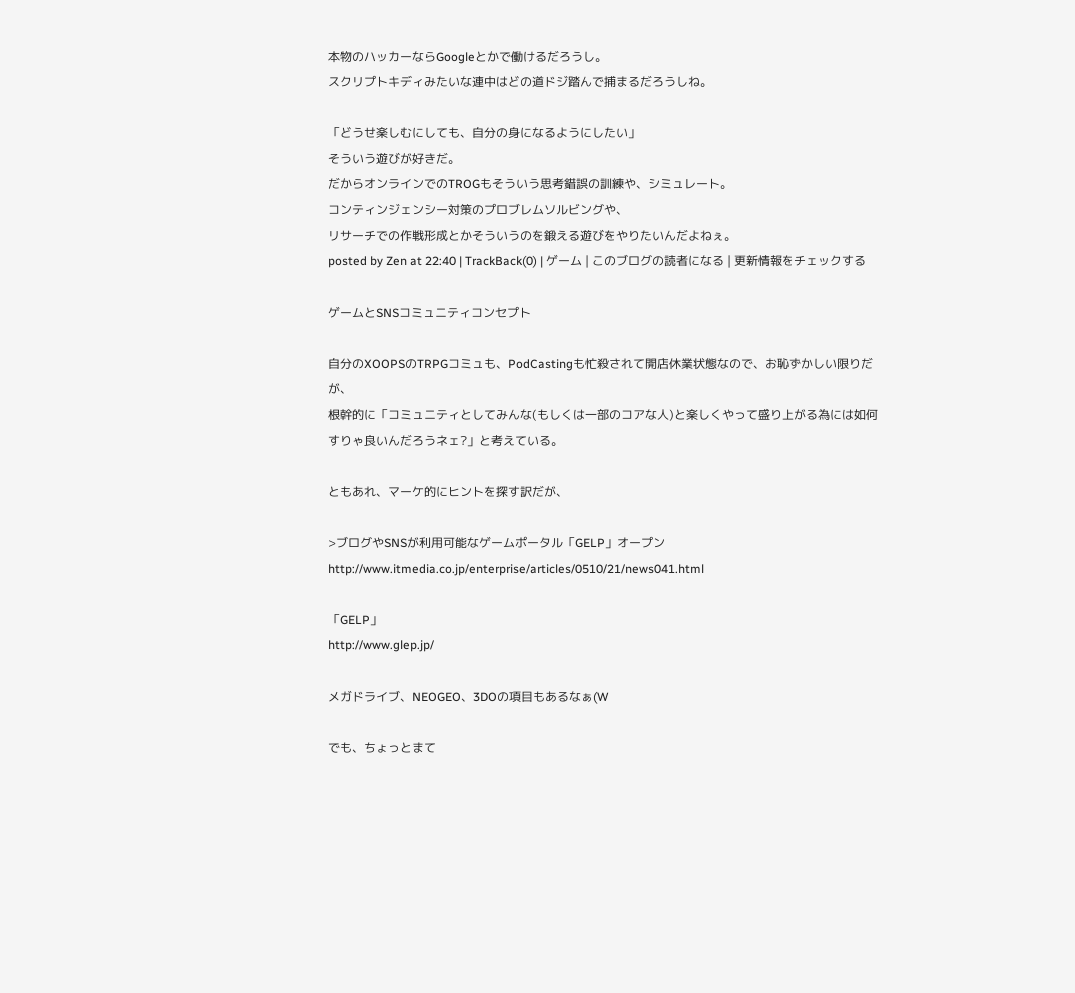本物のハッカーならGoogleとかで働けるだろうし。
スクリプトキディみたいな連中はどの道ドジ踏んで捕まるだろうしね。

「どうせ楽しむにしても、自分の身になるようにしたい」
そういう遊びが好きだ。
だからオンラインでのTROGもそういう思考錯誤の訓練や、シミュレート。
コンティンジェンシー対策のプロブレムソルビングや、
リサーチでの作戦形成とかそういうのを鍛える遊びをやりたいんだよねぇ。
posted by Zen at 22:40 | TrackBack(0) | ゲーム | このブログの読者になる | 更新情報をチェックする

ゲームとSNSコミュニティコンセプト

自分のXOOPSのTRPGコミュも、PodCastingも忙殺されて開店休業状態なので、お恥ずかしい限りだが、
根幹的に「コミュニティとしてみんな(もしくは一部のコアな人)と楽しくやって盛り上がる為には如何すりゃ良いんだろうネェ?」と考えている。

ともあれ、マーケ的にヒントを探す訳だが、

>ブログやSNSが利用可能なゲームポータル「GELP」オープン
http://www.itmedia.co.jp/enterprise/articles/0510/21/news041.html

「GELP」
http://www.glep.jp/

メガドライブ、NEOGEO、3DOの項目もあるなぁ(W

でも、ちょっとまて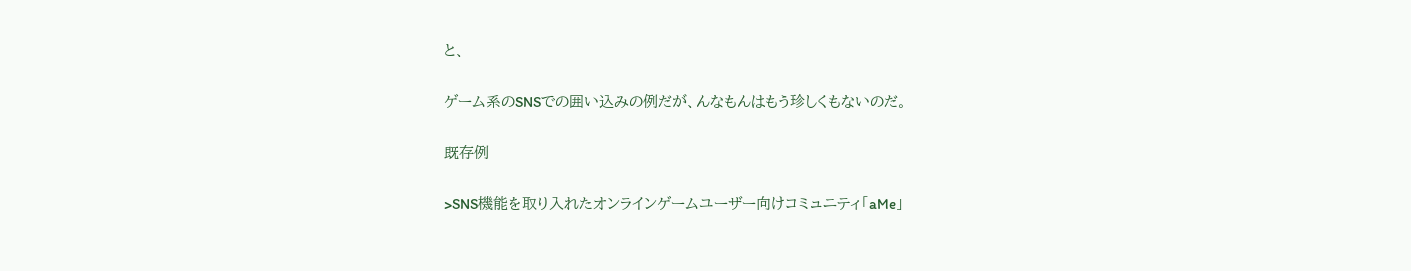と、

ゲーム系のSNSでの囲い込みの例だが、んなもんはもう珍しくもないのだ。

既存例

>SNS機能を取り入れたオンラインゲームユーザー向けコミュニティ「aMe」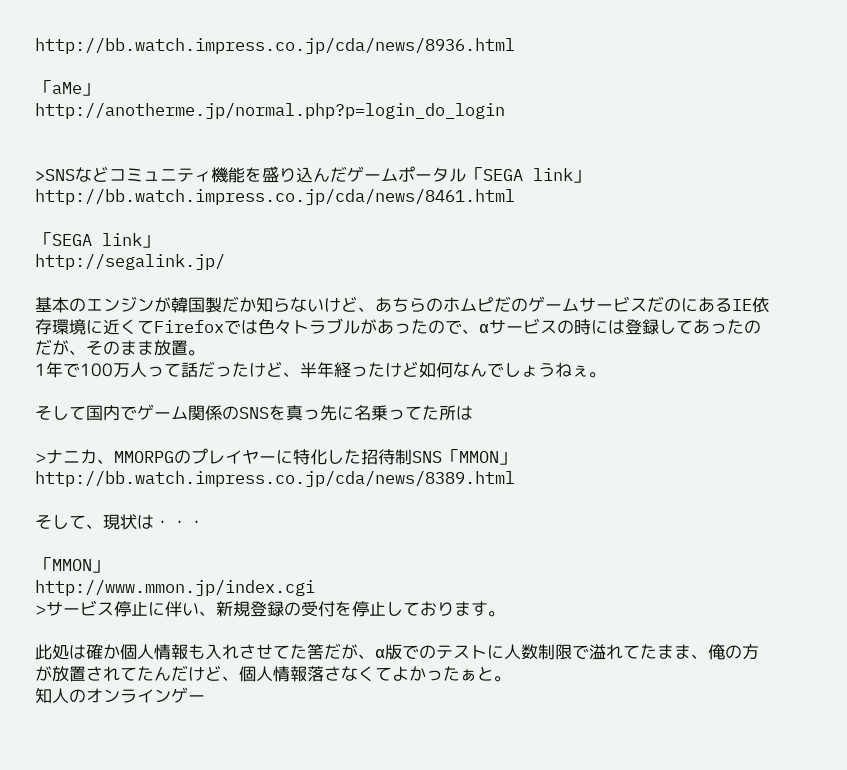http://bb.watch.impress.co.jp/cda/news/8936.html

「aMe」
http://anotherme.jp/normal.php?p=login_do_login


>SNSなどコミュニティ機能を盛り込んだゲームポータル「SEGA link」
http://bb.watch.impress.co.jp/cda/news/8461.html

「SEGA link」
http://segalink.jp/

基本のエンジンが韓国製だか知らないけど、あちらのホムピだのゲームサービスだのにあるIE依存環境に近くてFirefoxでは色々トラブルがあったので、αサービスの時には登録してあったのだが、そのまま放置。
1年で100万人って話だったけど、半年経ったけど如何なんでしょうねぇ。

そして国内でゲーム関係のSNSを真っ先に名乗ってた所は

>ナニカ、MMORPGのプレイヤーに特化した招待制SNS「MMON」
http://bb.watch.impress.co.jp/cda/news/8389.html

そして、現状は・・・

「MMON」
http://www.mmon.jp/index.cgi
>サービス停止に伴い、新規登録の受付を停止しております。

此処は確か個人情報も入れさせてた筈だが、α版でのテストに人数制限で溢れてたまま、俺の方が放置されてたんだけど、個人情報落さなくてよかったぁと。
知人のオンラインゲー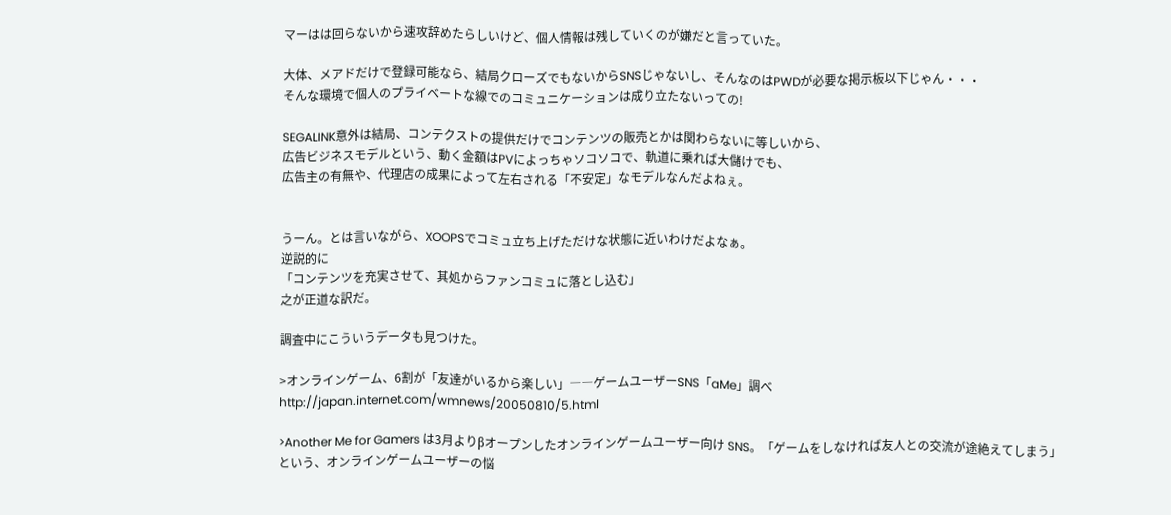マーはは回らないから速攻辞めたらしいけど、個人情報は残していくのが嫌だと言っていた。

大体、メアドだけで登録可能なら、結局クローズでもないからSNSじゃないし、そんなのはPWDが必要な掲示板以下じゃん・・・
そんな環境で個人のプライベートな線でのコミュニケーションは成り立たないっての!

SEGALINK意外は結局、コンテクストの提供だけでコンテンツの販売とかは関わらないに等しいから、
広告ビジネスモデルという、動く金額はPVによっちゃソコソコで、軌道に乗れば大儲けでも、
広告主の有無や、代理店の成果によって左右される「不安定」なモデルなんだよねぇ。


うーん。とは言いながら、XOOPSでコミュ立ち上げただけな状態に近いわけだよなぁ。
逆説的に
「コンテンツを充実させて、其処からファンコミュに落とし込む」
之が正道な訳だ。

調査中にこういうデータも見つけた。

>オンラインゲーム、6割が「友達がいるから楽しい」――ゲームユーザーSNS「aMe」調べ
http://japan.internet.com/wmnews/20050810/5.html

>Another Me for Gamers は3月よりβオープンしたオンラインゲームユーザー向け SNS。「ゲームをしなければ友人との交流が途絶えてしまう」という、オンラインゲームユーザーの悩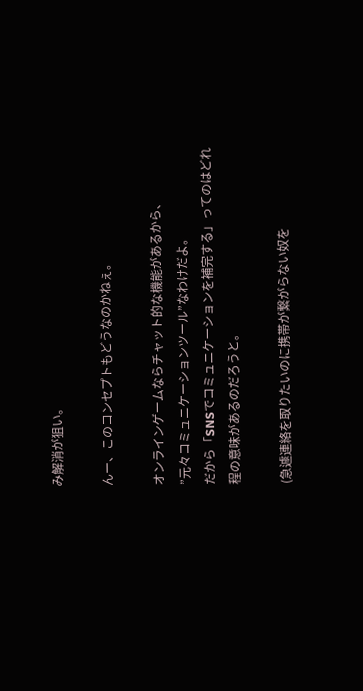み解消が狙い。

んー、このコンセプトもどうなのかねぇ。

オンラインゲームならチャット的な機能があるから、
”元々コミュニケーションツール”なわけだよ。
だから「SNSでコミュニケーションを補完する」ってのはどれ程の意味があるのだろうと。

(急遽連絡を取りたいのに携帯が繋がらない奴を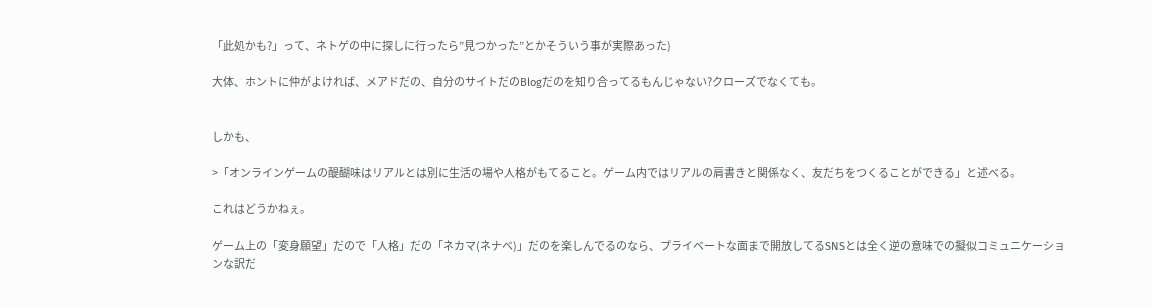「此処かも?」って、ネトゲの中に探しに行ったら”見つかった”とかそういう事が実際あった)

大体、ホントに仲がよければ、メアドだの、自分のサイトだのBlogだのを知り合ってるもんじゃない?クローズでなくても。


しかも、

>「オンラインゲームの醍醐味はリアルとは別に生活の場や人格がもてること。ゲーム内ではリアルの肩書きと関係なく、友だちをつくることができる」と述べる。

これはどうかねぇ。

ゲーム上の「変身願望」だので「人格」だの「ネカマ(ネナベ)」だのを楽しんでるのなら、プライベートな面まで開放してるSNSとは全く逆の意味での擬似コミュニケーションな訳だ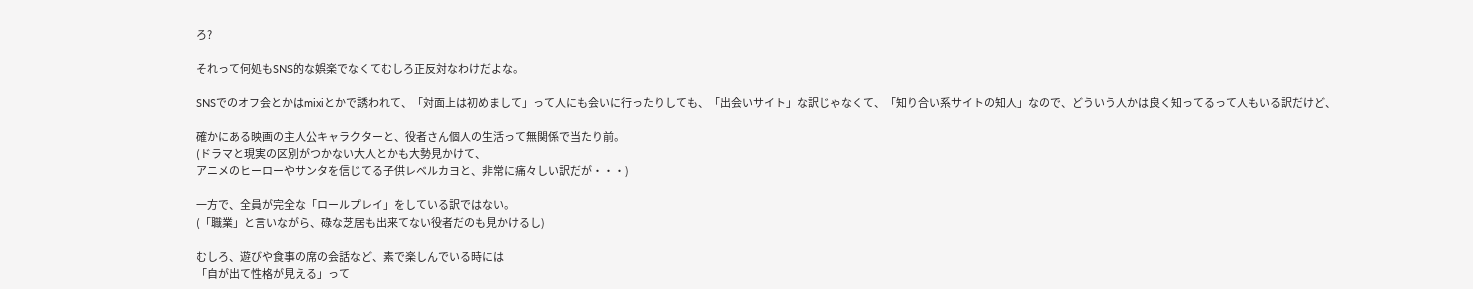ろ?

それって何処もSNS的な娯楽でなくてむしろ正反対なわけだよな。

SNSでのオフ会とかはmixiとかで誘われて、「対面上は初めまして」って人にも会いに行ったりしても、「出会いサイト」な訳じゃなくて、「知り合い系サイトの知人」なので、どういう人かは良く知ってるって人もいる訳だけど、

確かにある映画の主人公キャラクターと、役者さん個人の生活って無関係で当たり前。
(ドラマと現実の区別がつかない大人とかも大勢見かけて、
アニメのヒーローやサンタを信じてる子供レベルカヨと、非常に痛々しい訳だが・・・)

一方で、全員が完全な「ロールプレイ」をしている訳ではない。
(「職業」と言いながら、碌な芝居も出来てない役者だのも見かけるし)

むしろ、遊びや食事の席の会話など、素で楽しんでいる時には
「自が出て性格が見える」って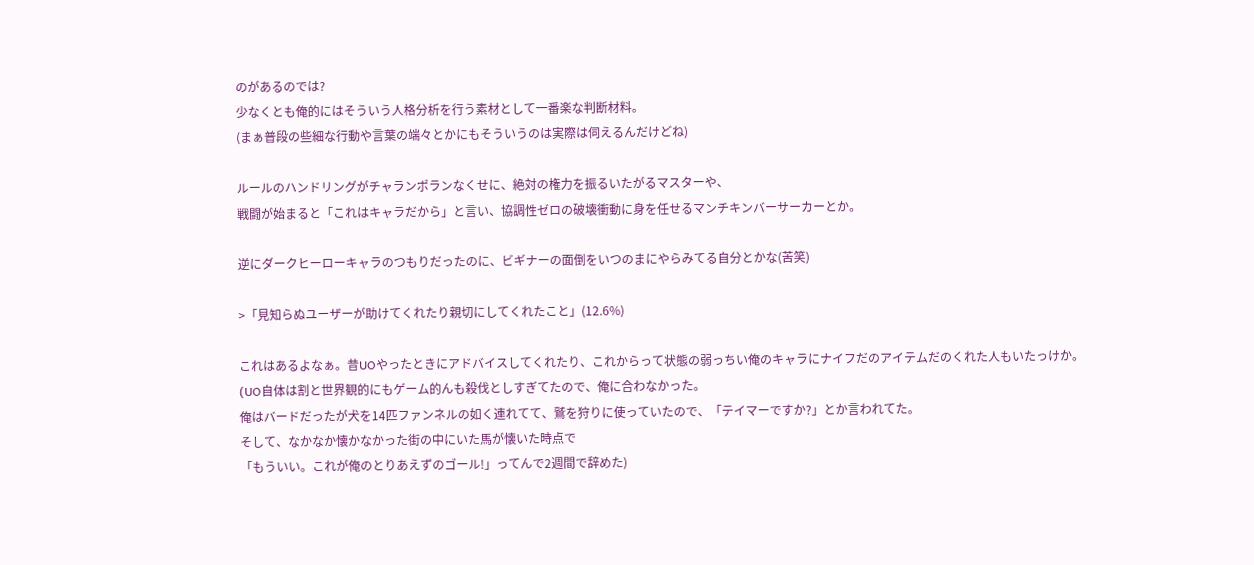のがあるのでは?
少なくとも俺的にはそういう人格分析を行う素材として一番楽な判断材料。
(まぁ普段の些細な行動や言葉の端々とかにもそういうのは実際は伺えるんだけどね)

ルールのハンドリングがチャランポランなくせに、絶対の権力を振るいたがるマスターや、
戦闘が始まると「これはキャラだから」と言い、協調性ゼロの破壊衝動に身を任せるマンチキンバーサーカーとか。

逆にダークヒーローキャラのつもりだったのに、ビギナーの面倒をいつのまにやらみてる自分とかな(苦笑)

>「見知らぬユーザーが助けてくれたり親切にしてくれたこと」(12.6%)

これはあるよなぁ。昔UOやったときにアドバイスしてくれたり、これからって状態の弱っちい俺のキャラにナイフだのアイテムだのくれた人もいたっけか。
(UO自体は割と世界観的にもゲーム的んも殺伐としすぎてたので、俺に合わなかった。
俺はバードだったが犬を14匹ファンネルの如く連れてて、鷲を狩りに使っていたので、「テイマーですか?」とか言われてた。
そして、なかなか懐かなかった街の中にいた馬が懐いた時点で
「もういい。これが俺のとりあえずのゴール!」ってんで2週間で辞めた)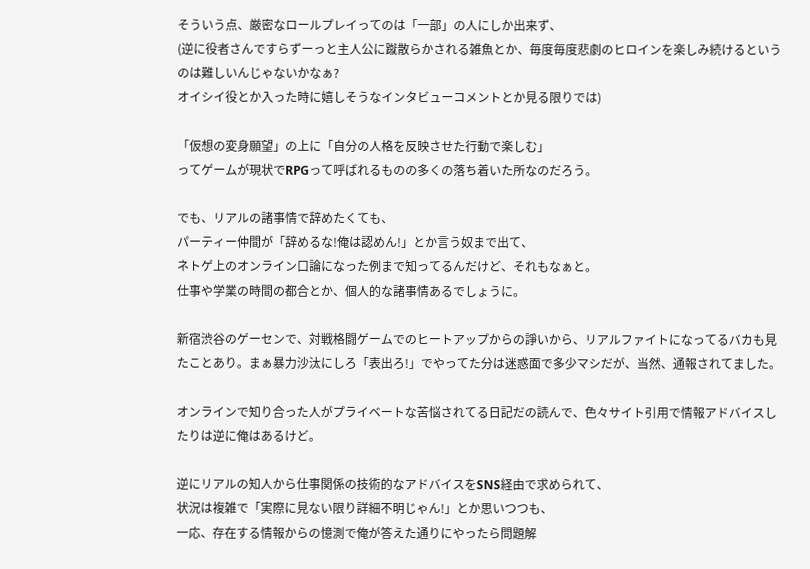そういう点、厳密なロールプレイってのは「一部」の人にしか出来ず、
(逆に役者さんですらずーっと主人公に蹴散らかされる雑魚とか、毎度毎度悲劇のヒロインを楽しみ続けるというのは難しいんじゃないかなぁ?
オイシイ役とか入った時に嬉しそうなインタビューコメントとか見る限りでは)

「仮想の変身願望」の上に「自分の人格を反映させた行動で楽しむ」
ってゲームが現状でRPGって呼ばれるものの多くの落ち着いた所なのだろう。

でも、リアルの諸事情で辞めたくても、
パーティー仲間が「辞めるな!俺は認めん!」とか言う奴まで出て、
ネトゲ上のオンライン口論になった例まで知ってるんだけど、それもなぁと。
仕事や学業の時間の都合とか、個人的な諸事情あるでしょうに。

新宿渋谷のゲーセンで、対戦格闘ゲームでのヒートアップからの諍いから、リアルファイトになってるバカも見たことあり。まぁ暴力沙汰にしろ「表出ろ!」でやってた分は迷惑面で多少マシだが、当然、通報されてました。

オンラインで知り合った人がプライベートな苦悩されてる日記だの読んで、色々サイト引用で情報アドバイスしたりは逆に俺はあるけど。

逆にリアルの知人から仕事関係の技術的なアドバイスをSNS経由で求められて、
状況は複雑で「実際に見ない限り詳細不明じゃん!」とか思いつつも、
一応、存在する情報からの憶測で俺が答えた通りにやったら問題解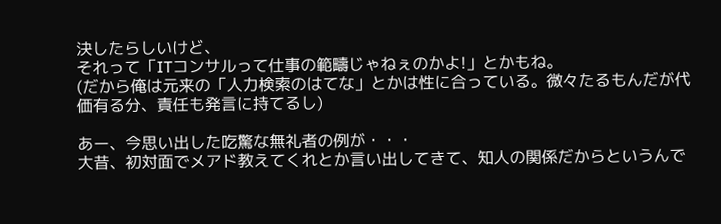決したらしいけど、
それって「ITコンサルって仕事の範疇じゃねぇのかよ!」とかもね。
(だから俺は元来の「人力検索のはてな」とかは性に合っている。微々たるもんだが代価有る分、責任も発言に持てるし)

あー、今思い出した吃驚な無礼者の例が・・・
大昔、初対面でメアド教えてくれとか言い出してきて、知人の関係だからというんで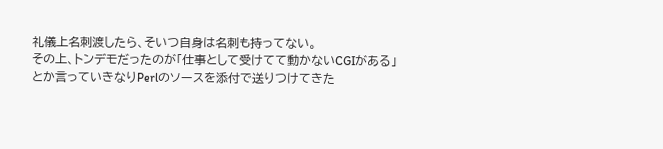礼儀上名刺渡したら、そいつ自身は名刺も持ってない。
その上、トンデモだったのが「仕事として受けてて動かないCGIがある」とか言っていきなりPerlのソースを添付で送りつけてきた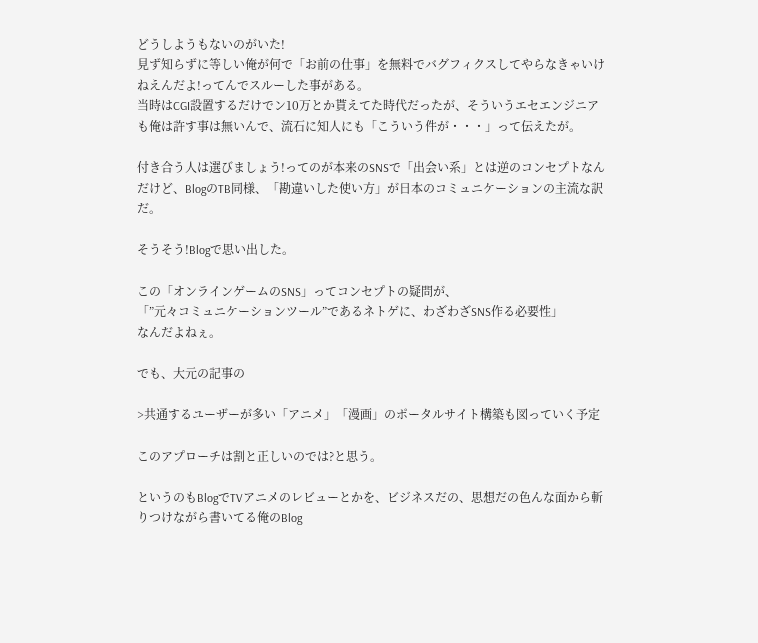どうしようもないのがいた!
見ず知らずに等しい俺が何で「お前の仕事」を無料でバグフィクスしてやらなきゃいけねえんだよ!ってんでスルーした事がある。
当時はCGI設置するだけでン10万とか貰えてた時代だったが、そういうエセエンジニアも俺は許す事は無いんで、流石に知人にも「こういう件が・・・」って伝えたが。

付き合う人は選びましょう!ってのが本来のSNSで「出会い系」とは逆のコンセプトなんだけど、BlogのTB同様、「勘違いした使い方」が日本のコミュニケーションの主流な訳だ。

そうそう!Blogで思い出した。

この「オンラインゲームのSNS」ってコンセプトの疑問が、
「”元々コミュニケーションツール”であるネトゲに、わざわざSNS作る必要性」
なんだよねぇ。

でも、大元の記事の

>共通するユーザーが多い「アニメ」「漫画」のポータルサイト構築も図っていく予定

このアプローチは割と正しいのでは?と思う。

というのもBlogでTVアニメのレビューとかを、ビジネスだの、思想だの色んな面から斬りつけながら書いてる俺のBlog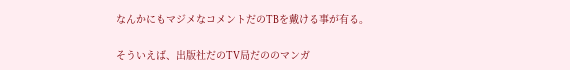なんかにもマジメなコメントだのTBを戴ける事が有る。

そういえば、出版社だのTV局だののマンガ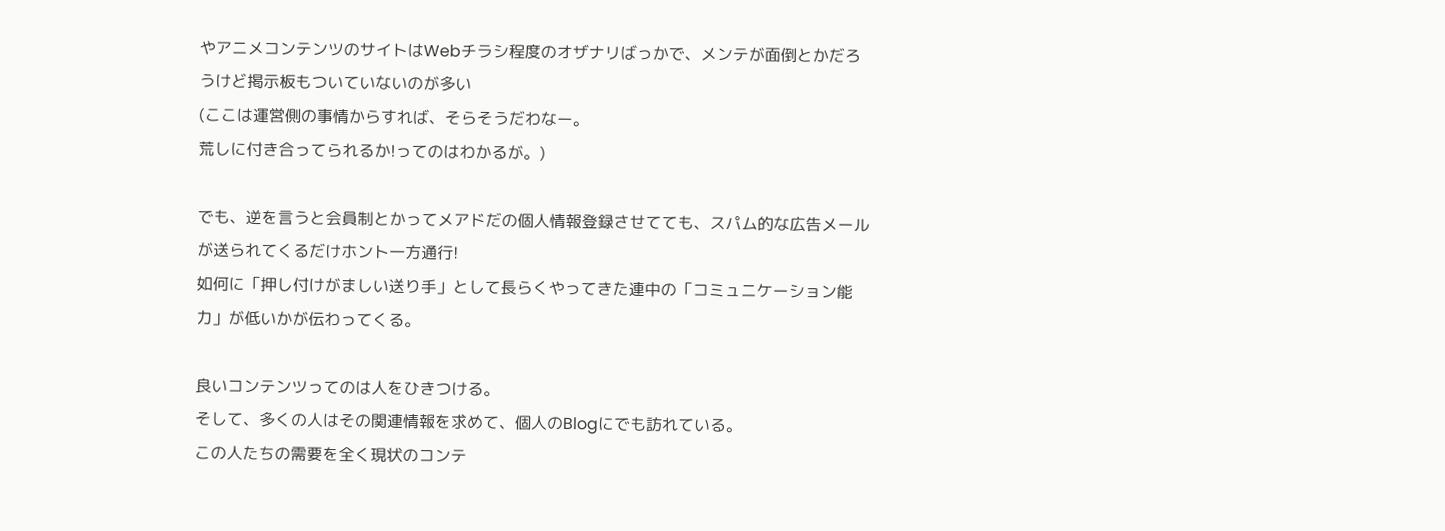やアニメコンテンツのサイトはWebチラシ程度のオザナリばっかで、メンテが面倒とかだろうけど掲示板もついていないのが多い
(ここは運営側の事情からすれば、そらそうだわなー。
荒しに付き合ってられるか!ってのはわかるが。)

でも、逆を言うと会員制とかってメアドだの個人情報登録させてても、スパム的な広告メールが送られてくるだけホント一方通行!
如何に「押し付けがましい送り手」として長らくやってきた連中の「コミュニケーション能力」が低いかが伝わってくる。

良いコンテンツってのは人をひきつける。
そして、多くの人はその関連情報を求めて、個人のBlogにでも訪れている。
この人たちの需要を全く現状のコンテ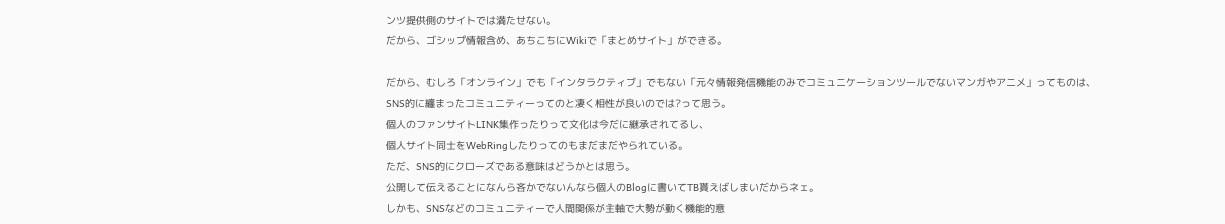ンツ提供側のサイトでは満たせない。
だから、ゴシップ情報含め、あちこちにWikiで「まとめサイト」ができる。

だから、むしろ「オンライン」でも「インタラクティブ」でもない「元々情報発信機能のみでコミュニケーションツールでないマンガやアニメ」ってものは、
SNS的に纏まったコミュニティーってのと凄く相性が良いのでは?って思う。
個人のファンサイトLINK集作ったりって文化は今だに継承されてるし、
個人サイト同士をWebRingしたりってのもまだまだやられている。
ただ、SNS的にクローズである意味はどうかとは思う。
公開して伝えることになんら吝かでないんなら個人のBlogに書いてTB貰えばしまいだからネェ。
しかも、SNSなどのコミュニティーで人間関係が主軸で大勢が動く機能的意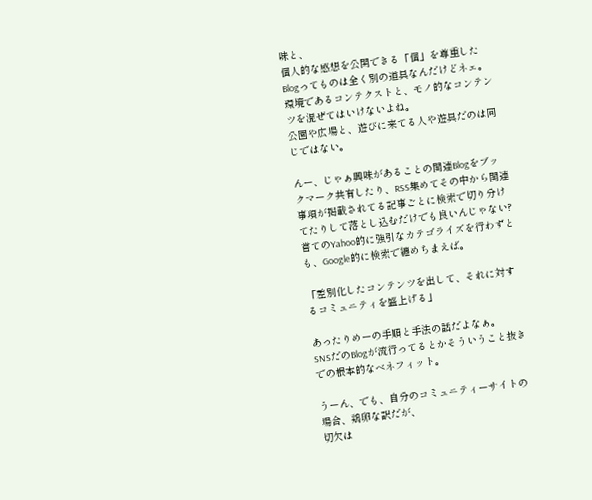味と、
個人的な感想を公開できる「個」を尊重したBlogってものは全く別の道具なんだけどネェ。
環境であるコンテクストと、モノ的なコンテンツを混ぜてはいけないよね。
公園や広場と、遊びに来てる人や遊具だのは同じではない。

んー、じゃぁ興味があることの関連Blogをブックマーク共有したり、RSS集めてその中から関連事項が掲載されてる記事ごとに検索で切り分けてたりして落とし込むだけでも良いんじゃない?
嘗てのYahoo的に強引なカテゴライズを行わずとも、Google的に検索で纏めちまえば。

「差別化したコンテンツを出して、それに対するコミュニティを盛上げる」

あったりめーの手順と手法の話だよなぁ。
SNSだのBlogが流行ってるとかそういうこと抜きでの根本的なベネフィット。

うーん、でも、自分のコミュニティーサイトの場合、鶏卵な訳だが、
切欠は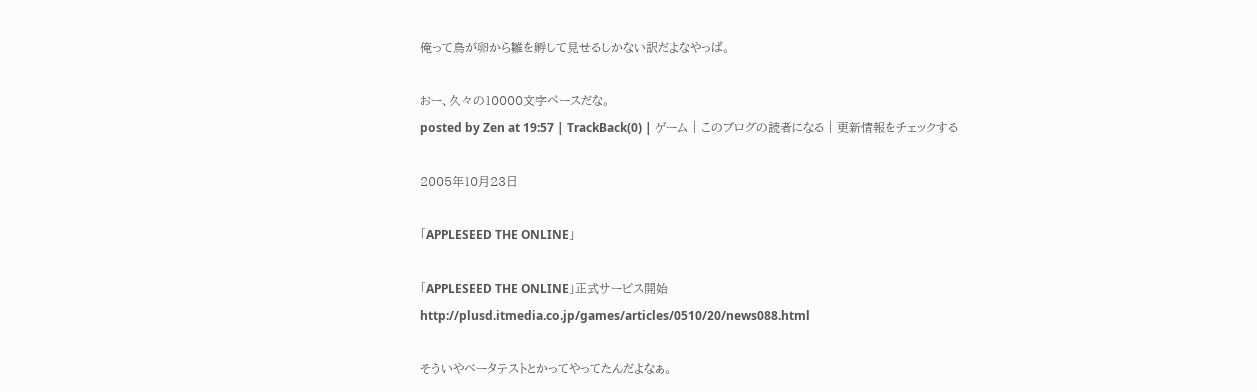俺って鳥が卵から雛を孵して見せるしかない訳だよなやっぱ。

おー、久々の10000文字ペースだな。
posted by Zen at 19:57 | TrackBack(0) | ゲーム | このブログの読者になる | 更新情報をチェックする

2005年10月23日

「APPLESEED THE ONLINE」

「APPLESEED THE ONLINE」正式サービス開始
http://plusd.itmedia.co.jp/games/articles/0510/20/news088.html

そういやベータテストとかってやってたんだよなぁ。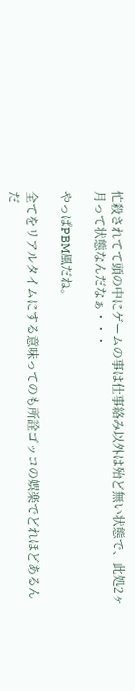忙殺されてて頭の中にゲームの事は仕事絡み以外は殆ど無い状態で、此処2ヶ月って状態なんだなぁ・・・

やっぱPBM風だね。

全てをリアルタイムにする意味ってのも所詮ゴッコの娯楽でどれほどあるんだ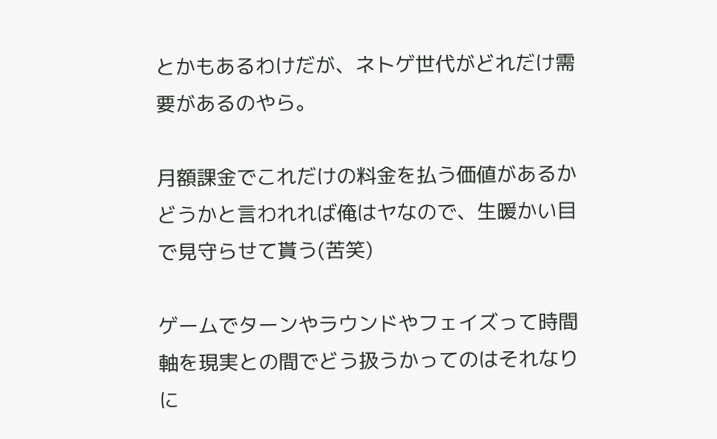とかもあるわけだが、ネトゲ世代がどれだけ需要があるのやら。

月額課金でこれだけの料金を払う価値があるかどうかと言われれば俺はヤなので、生暖かい目で見守らせて貰う(苦笑)

ゲームでターンやラウンドやフェイズって時間軸を現実との間でどう扱うかってのはそれなりに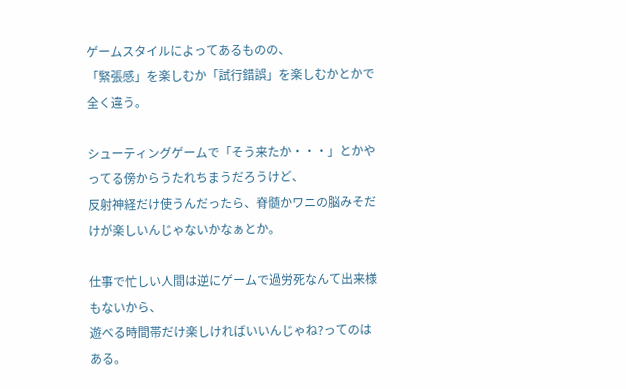ゲームスタイルによってあるものの、
「緊張感」を楽しむか「試行錯誤」を楽しむかとかで全く違う。

シューティングゲームで「そう来たか・・・」とかやってる傍からうたれちまうだろうけど、
反射神経だけ使うんだったら、脊髄かワニの脳みそだけが楽しいんじゃないかなぁとか。

仕事で忙しい人間は逆にゲームで過労死なんて出来様もないから、
遊べる時間帯だけ楽しければいいんじゃね?ってのはある。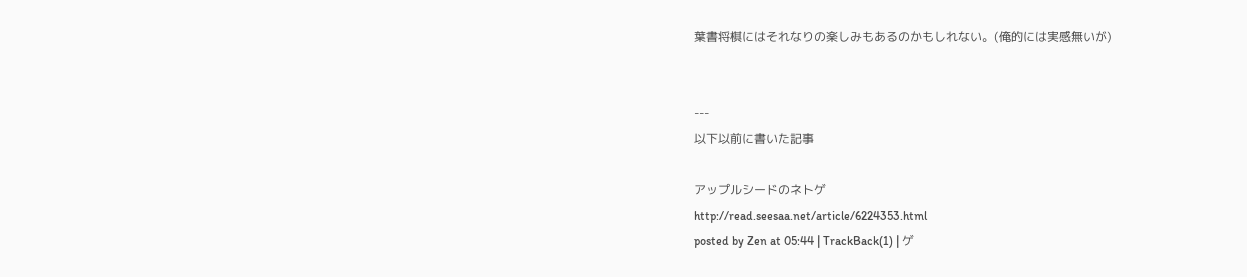葉書将棋にはそれなりの楽しみもあるのかもしれない。(俺的には実感無いが)


---
以下以前に書いた記事

アップルシードのネトゲ
http://read.seesaa.net/article/6224353.html
posted by Zen at 05:44 | TrackBack(1) | ゲ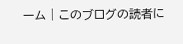ーム | このブログの読者に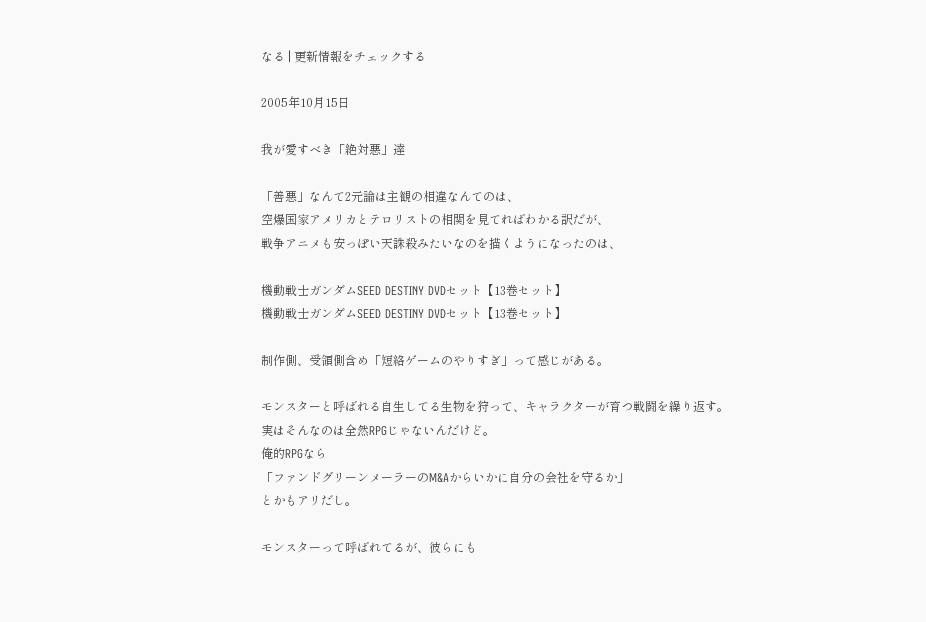なる | 更新情報をチェックする

2005年10月15日

我が愛すべき「絶対悪」達

「善悪」なんて2元論は主観の相違なんてのは、
空爆国家アメリカとテロリストの相関を見てればわかる訳だが、
戦争アニメも安っぽい天誅殺みたいなのを描くようになったのは、

機動戦士ガンダムSEED DESTINY DVDセット【13巻セット】
機動戦士ガンダムSEED DESTINY DVDセット【13巻セット】

制作側、受領側含め「短絡ゲームのやりすぎ」って感じがある。

モンスターと呼ばれる自生してる生物を狩って、キャラクターが育つ戦闘を繰り返す。
実はそんなのは全然RPGじゃないんだけど。
俺的RPGなら
「ファンドグリーンメーラーのM&Aからいかに自分の会社を守るか」
とかもアリだし。

モンスターって呼ばれてるが、彼らにも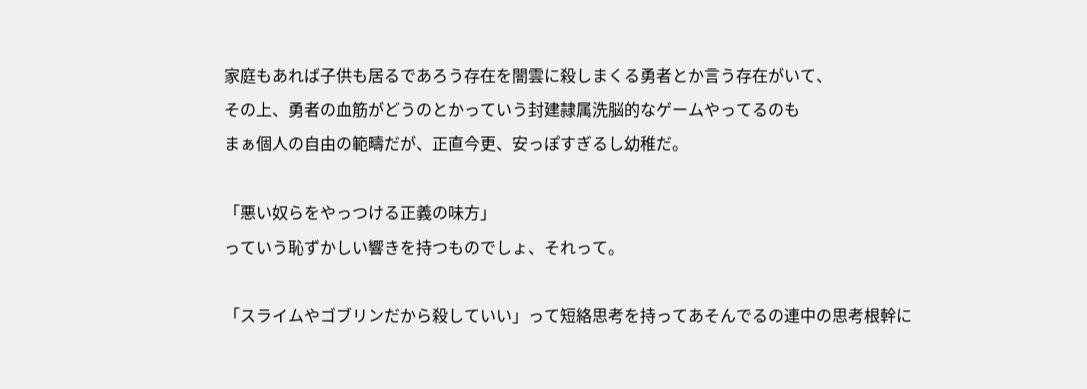家庭もあれば子供も居るであろう存在を闇雲に殺しまくる勇者とか言う存在がいて、
その上、勇者の血筋がどうのとかっていう封建隷属洗脳的なゲームやってるのも
まぁ個人の自由の範疇だが、正直今更、安っぽすぎるし幼稚だ。

「悪い奴らをやっつける正義の味方」
っていう恥ずかしい響きを持つものでしょ、それって。

「スライムやゴブリンだから殺していい」って短絡思考を持ってあそんでるの連中の思考根幹に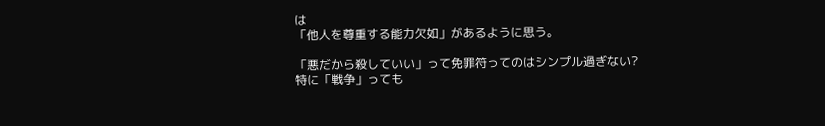は
「他人を尊重する能力欠如」があるように思う。

「悪だから殺していい」って免罪符ってのはシンプル過ぎない?
特に「戦争」っても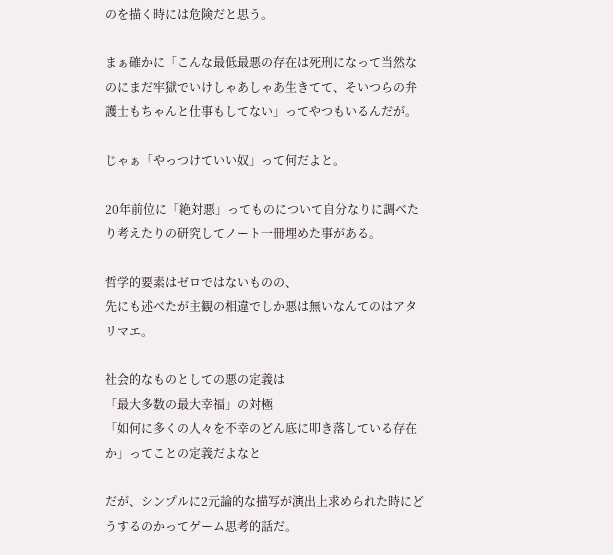のを描く時には危険だと思う。

まぁ確かに「こんな最低最悪の存在は死刑になって当然なのにまだ牢獄でいけしゃあしゃあ生きてて、そいつらの弁護士もちゃんと仕事もしてない」ってやつもいるんだが。

じゃぁ「やっつけていい奴」って何だよと。

20年前位に「絶対悪」ってものについて自分なりに調べたり考えたりの研究してノート一冊埋めた事がある。

哲学的要素はゼロではないものの、
先にも述べたが主観の相違でしか悪は無いなんてのはアタリマエ。

社会的なものとしての悪の定義は
「最大多数の最大幸福」の対極
「如何に多くの人々を不幸のどん底に叩き落している存在か」ってことの定義だよなと

だが、シンプルに2元論的な描写が演出上求められた時にどうするのかってゲーム思考的話だ。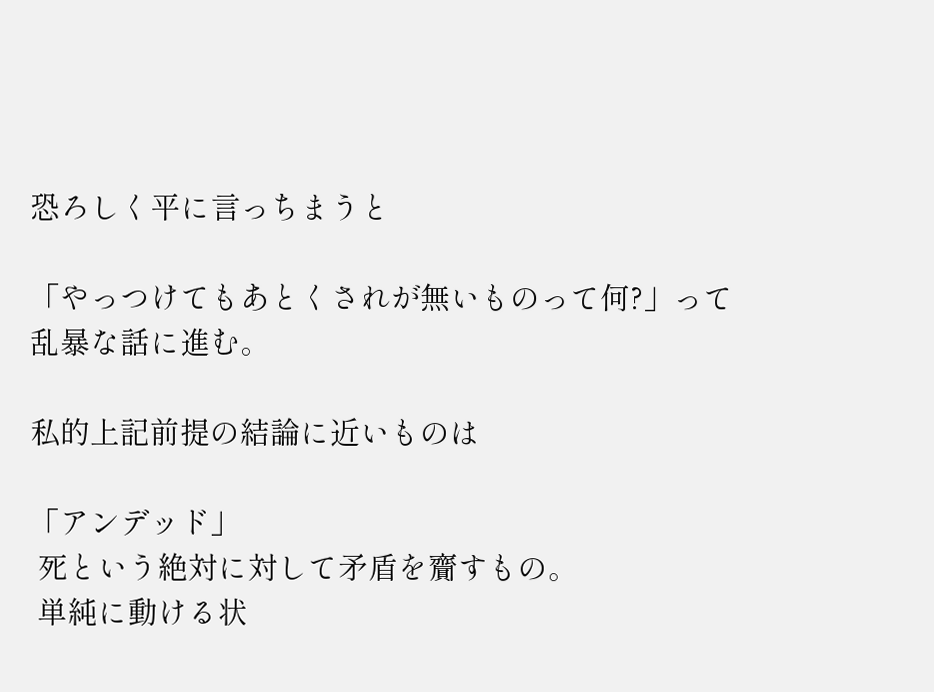恐ろしく平に言っちまうと

「やっつけてもあとくされが無いものって何?」って乱暴な話に進む。

私的上記前提の結論に近いものは

「アンデッド」
 死という絶対に対して矛盾を齎すもの。
 単純に動ける状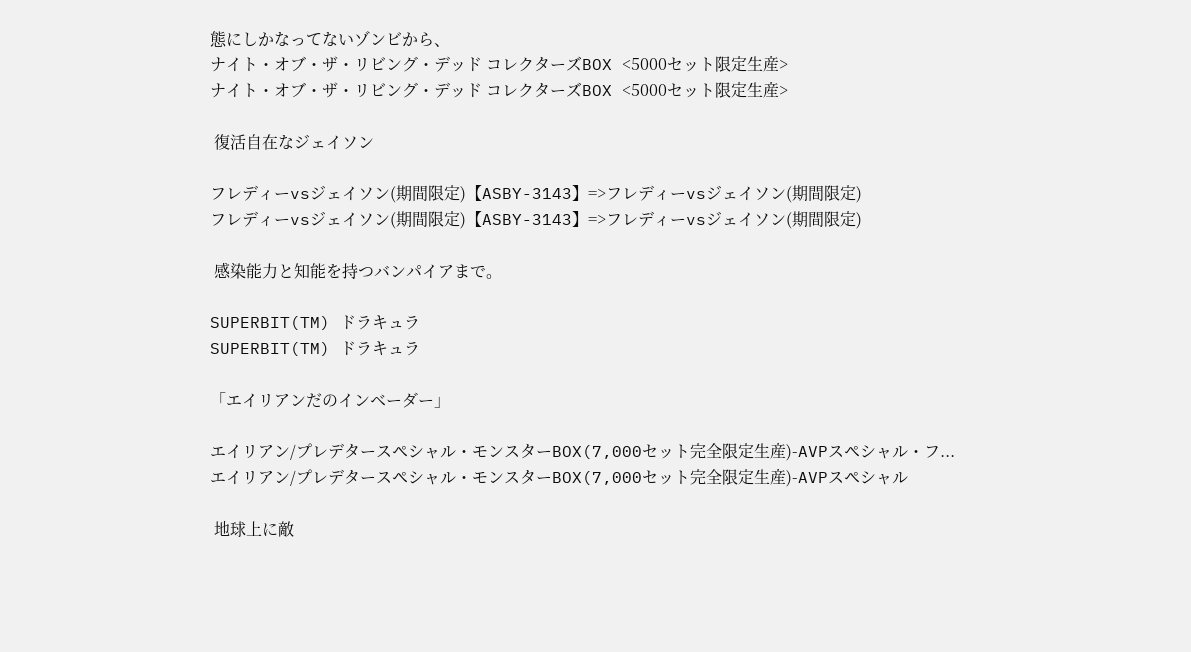態にしかなってないゾンビから、
ナイト・オブ・ザ・リビング・デッド コレクターズBOX <5000セット限定生産>
ナイト・オブ・ザ・リビング・デッド コレクターズBOX <5000セット限定生産>

 復活自在なジェイソン

フレディーvsジェイソン(期間限定)【ASBY-3143】=>フレディーvsジェイソン(期間限定)
フレディーvsジェイソン(期間限定)【ASBY-3143】=>フレディーvsジェイソン(期間限定)

 感染能力と知能を持つバンパイアまで。

SUPERBIT(TM) ドラキュラ
SUPERBIT(TM) ドラキュラ

「エイリアンだのインベーダー」

エイリアン/プレデタースペシャル・モンスターBOX(7,000セット完全限定生産)-AVPスペシャル・フ...
エイリアン/プレデタースペシャル・モンスターBOX(7,000セット完全限定生産)-AVPスペシャル

 地球上に敵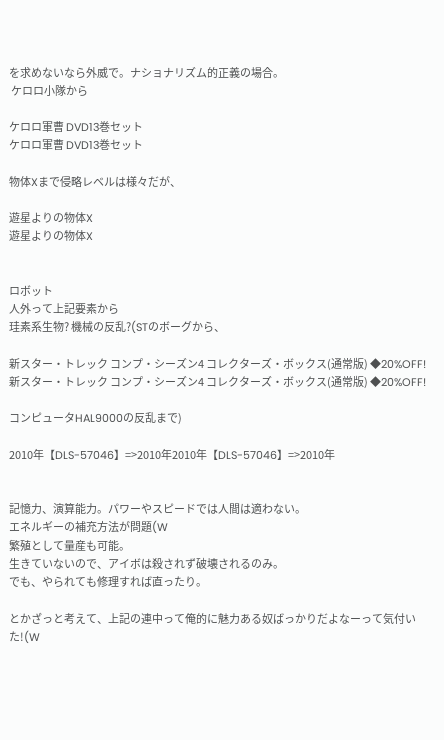を求めないなら外威で。ナショナリズム的正義の場合。
 ケロロ小隊から

ケロロ軍曹 DVD13巻セット
ケロロ軍曹 DVD13巻セット

物体Xまで侵略レベルは様々だが、

遊星よりの物体X
遊星よりの物体X


ロボット
人外って上記要素から
珪素系生物? 機械の反乱?(STのボーグから、

新スター・トレック コンプ・シーズン4 コレクターズ・ボックス(通常版) ◆20%OFF!
新スター・トレック コンプ・シーズン4 コレクターズ・ボックス(通常版) ◆20%OFF!

コンピュータHAL9000の反乱まで)

2010年【DLS-57046】=>2010年2010年【DLS-57046】=>2010年


記憶力、演算能力。パワーやスピードでは人間は適わない。
エネルギーの補充方法が問題(W
繁殖として量産も可能。
生きていないので、アイボは殺されず破壊されるのみ。
でも、やられても修理すれば直ったり。

とかざっと考えて、上記の連中って俺的に魅力ある奴ばっかりだよなーって気付いた!(W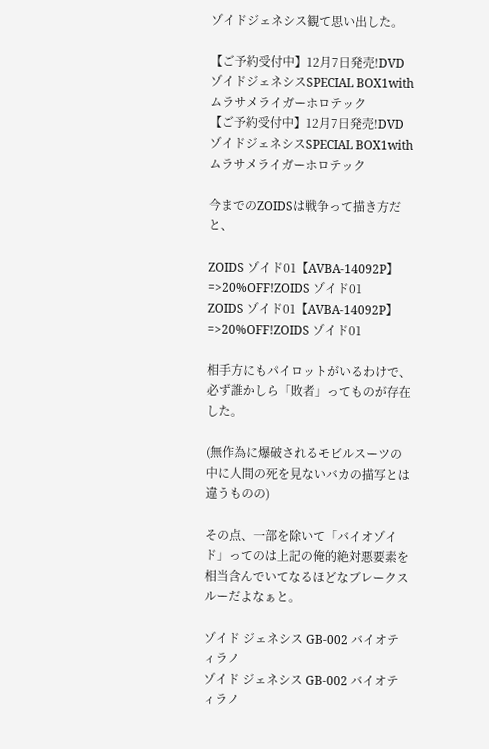ゾイドジェネシス観て思い出した。

【ご予約受付中】12月7日発売!DVDゾイドジェネシスSPECIAL BOX1with ムラサメライガーホロテック
【ご予約受付中】12月7日発売!DVDゾイドジェネシスSPECIAL BOX1with ムラサメライガーホロテック

今までのZOIDSは戦争って描き方だと、

ZOIDS ゾイド01【AVBA-14092P】=>20%OFF!ZOIDS ゾイド01
ZOIDS ゾイド01【AVBA-14092P】=>20%OFF!ZOIDS ゾイド01

相手方にもパイロットがいるわけで、必ず誰かしら「敗者」ってものが存在した。

(無作為に爆破されるモビルスーツの中に人間の死を見ないバカの描写とは違うものの)

その点、一部を除いて「バイオゾイド」ってのは上記の俺的絶対悪要素を相当含んでいてなるほどなブレークスルーだよなぁと。

ゾイド ジェネシス GB-002 バイオティラノ
ゾイド ジェネシス GB-002 バイオティラノ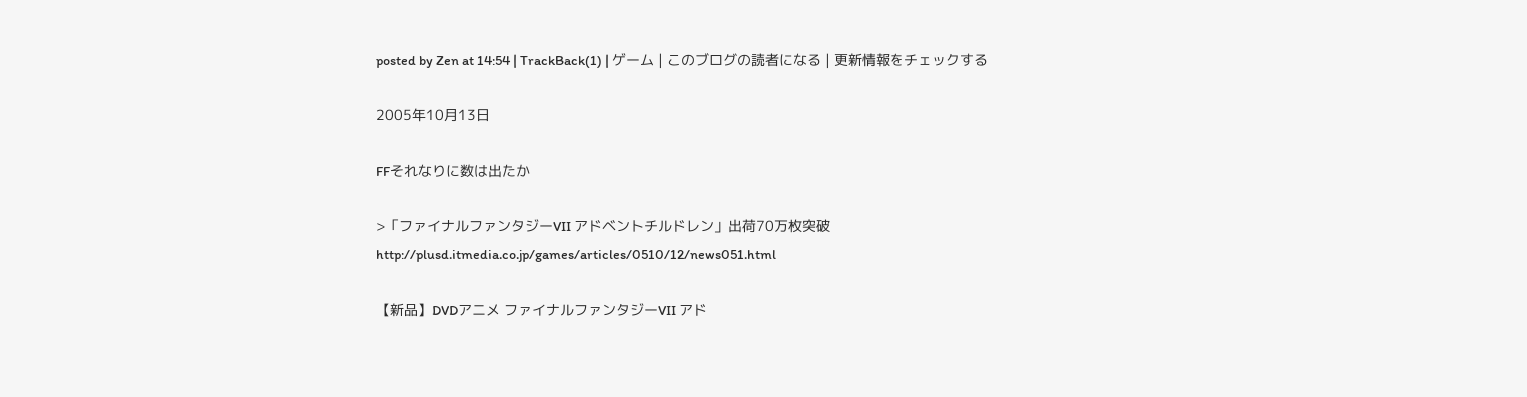posted by Zen at 14:54 | TrackBack(1) | ゲーム | このブログの読者になる | 更新情報をチェックする

2005年10月13日

FFそれなりに数は出たか

>「ファイナルファンタジーVII アドベントチルドレン」出荷70万枚突破
http://plusd.itmedia.co.jp/games/articles/0510/12/news051.html

【新品】DVDアニメ ファイナルファンタジーVII アド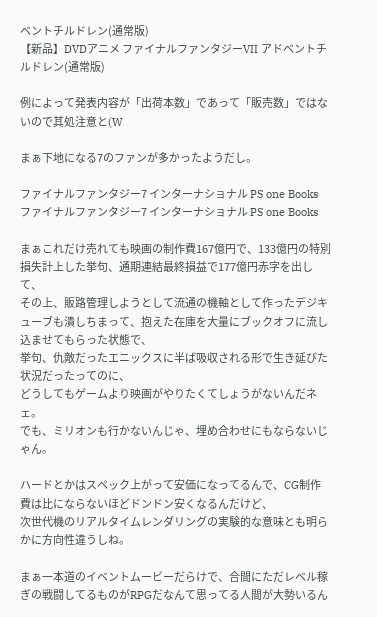ベントチルドレン(通常版)
【新品】DVDアニメ ファイナルファンタジーVII アドベントチルドレン(通常版)

例によって発表内容が「出荷本数」であって「販売数」ではないので其処注意と(W

まぁ下地になる7のファンが多かったようだし。

ファイナルファンタジー7 インターナショナル PS one Books
ファイナルファンタジー7 インターナショナル PS one Books

まぁこれだけ売れても映画の制作費167億円で、133億円の特別損失計上した挙句、通期連結最終損益で177億円赤字を出して、
その上、販路管理しようとして流通の機軸として作ったデジキューブも潰しちまって、抱えた在庫を大量にブックオフに流し込ませてもらった状態で、
挙句、仇敵だったエニックスに半ば吸収される形で生き延びた状況だったってのに、
どうしてもゲームより映画がやりたくてしょうがないんだネェ。
でも、ミリオンも行かないんじゃ、埋め合わせにもならないじゃん。

ハードとかはスペック上がって安価になってるんで、CG制作費は比にならないほどドンドン安くなるんだけど、
次世代機のリアルタイムレンダリングの実験的な意味とも明らかに方向性違うしね。

まぁ一本道のイベントムービーだらけで、合間にただレベル稼ぎの戦闘してるものがRPGだなんて思ってる人間が大勢いるん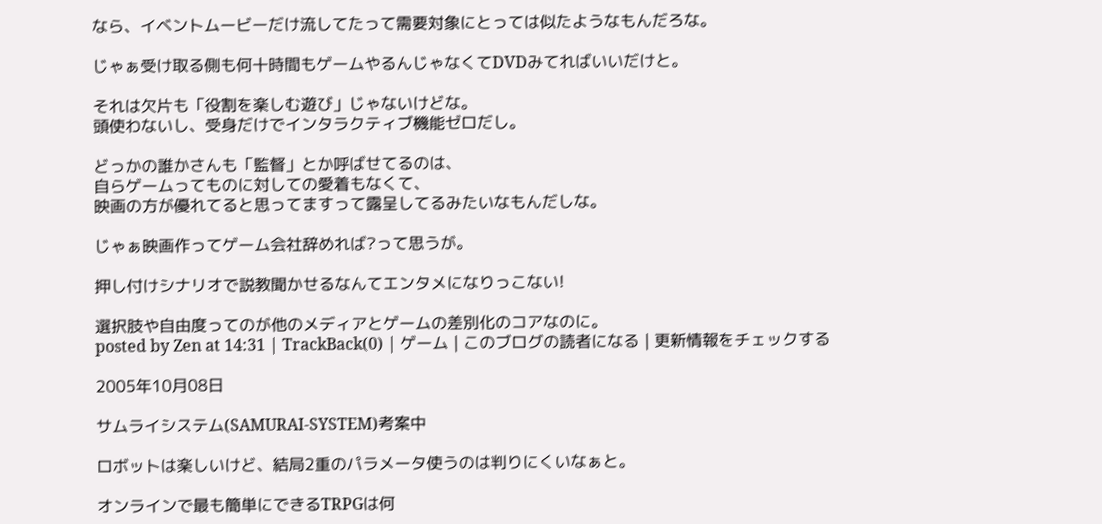なら、イベントムービーだけ流してたって需要対象にとっては似たようなもんだろな。

じゃぁ受け取る側も何十時間もゲームやるんじゃなくてDVDみてればいいだけと。

それは欠片も「役割を楽しむ遊び」じゃないけどな。
頭使わないし、受身だけでインタラクティブ機能ゼロだし。

どっかの誰かさんも「監督」とか呼ばせてるのは、
自らゲームってものに対しての愛着もなくて、
映画の方が優れてると思ってますって露呈してるみたいなもんだしな。

じゃぁ映画作ってゲーム会社辞めれば?って思うが。

押し付けシナリオで説教聞かせるなんてエンタメになりっこない!

選択肢や自由度ってのが他のメディアとゲームの差別化のコアなのに。
posted by Zen at 14:31 | TrackBack(0) | ゲーム | このブログの読者になる | 更新情報をチェックする

2005年10月08日

サムライシステム(SAMURAI-SYSTEM)考案中

ロボットは楽しいけど、結局2重のパラメータ使うのは判りにくいなぁと。

オンラインで最も簡単にできるTRPGは何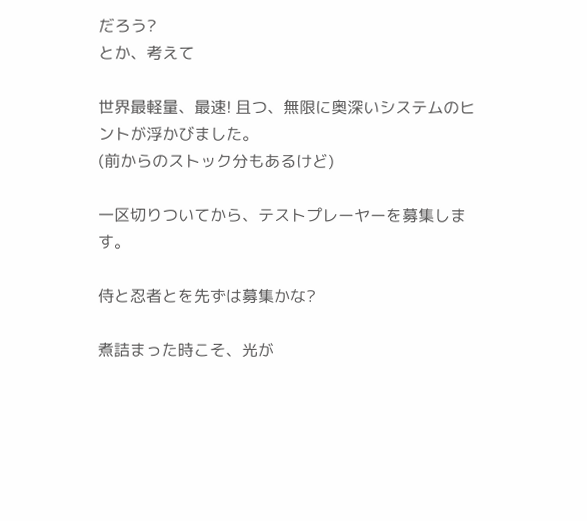だろう?
とか、考えて

世界最軽量、最速! 且つ、無限に奥深いシステムのヒントが浮かびました。
(前からのストック分もあるけど)

一区切りついてから、テストプレーヤーを募集します。

侍と忍者とを先ずは募集かな?

煮詰まった時こそ、光が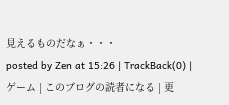見えるものだなぁ・・・
posted by Zen at 15:26 | TrackBack(0) | ゲーム | このブログの読者になる | 更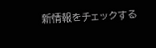新情報をチェックする